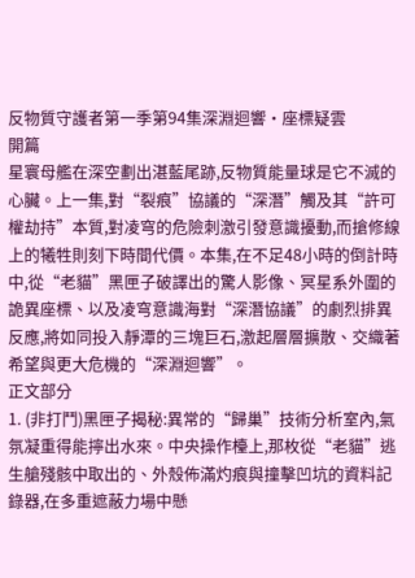反物質守護者第一季第94集深淵迴響·座標疑雲
開篇
星寰母艦在深空劃出湛藍尾跡,反物質能量球是它不滅的心臟。上一集,對“裂痕”協議的“深潛”觸及其“許可權劫持”本質,對凌穹的危險刺激引發意識擾動,而搶修線上的犧牲則刻下時間代價。本集,在不足48小時的倒計時中,從“老貓”黑匣子破譯出的驚人影像、冥星系外圍的詭異座標、以及凌穹意識海對“深潛協議”的劇烈排異反應,將如同投入靜潭的三塊巨石,激起層層擴散、交織著希望與更大危機的“深淵迴響”。
正文部分
1. (非打鬥)黑匣子揭秘:異常的“歸巢”技術分析室內,氣氛凝重得能擰出水來。中央操作檯上,那枚從“老貓”逃生艙殘骸中取出的、外殼佈滿灼痕與撞擊凹坑的資料記錄器,在多重遮蔽力場中懸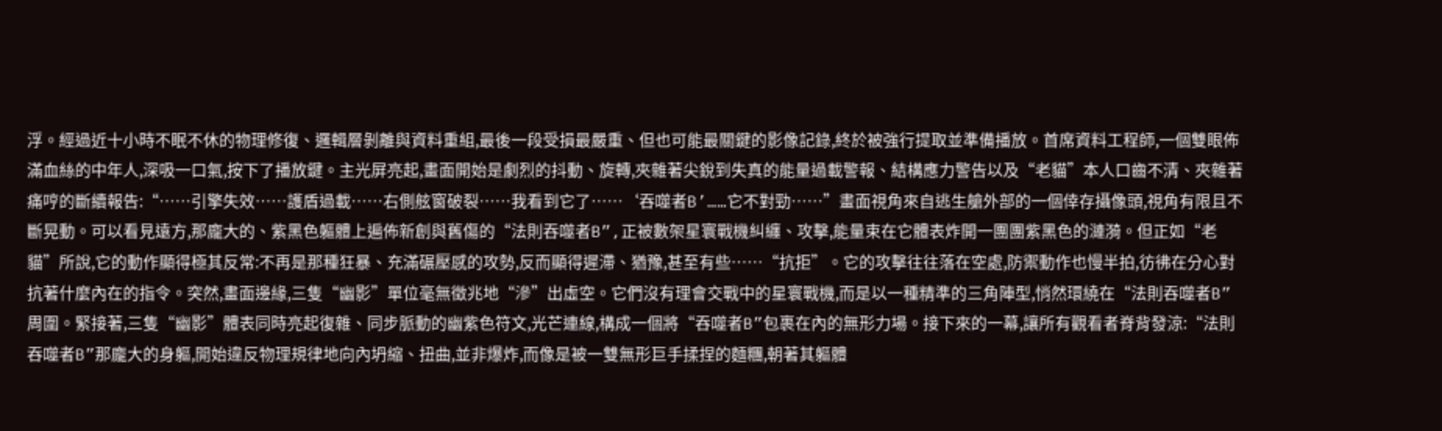浮。經過近十小時不眠不休的物理修復、邏輯層剝離與資料重組,最後一段受損最嚴重、但也可能最關鍵的影像記錄,終於被強行提取並準備播放。首席資料工程師,一個雙眼佈滿血絲的中年人,深吸一口氣,按下了播放鍵。主光屏亮起,畫面開始是劇烈的抖動、旋轉,夾雜著尖銳到失真的能量過載警報、結構應力警告以及“老貓”本人口齒不清、夾雜著痛哼的斷續報告:“……引擎失效……護盾過載……右側舷窗破裂……我看到它了……‘吞噬者B’……它不對勁……”畫面視角來自逃生艙外部的一個倖存攝像頭,視角有限且不斷晃動。可以看見遠方,那龐大的、紫黑色軀體上遍佈新創與舊傷的“法則吞噬者B”,正被數架星寰戰機糾纏、攻擊,能量束在它體表炸開一團團紫黑色的漣漪。但正如“老貓”所說,它的動作顯得極其反常:不再是那種狂暴、充滿碾壓感的攻勢,反而顯得遲滯、猶豫,甚至有些……“抗拒”。它的攻擊往往落在空處,防禦動作也慢半拍,彷彿在分心對抗著什麼內在的指令。突然,畫面邊緣,三隻“幽影”單位毫無徵兆地“滲”出虛空。它們沒有理會交戰中的星寰戰機,而是以一種精準的三角陣型,悄然環繞在“法則吞噬者B”周圍。緊接著,三隻“幽影”體表同時亮起復雜、同步脈動的幽紫色符文,光芒連線,構成一個將“吞噬者B”包裹在內的無形力場。接下來的一幕,讓所有觀看者脊背發涼:“法則吞噬者B”那龐大的身軀,開始違反物理規律地向內坍縮、扭曲,並非爆炸,而像是被一雙無形巨手揉捏的麵糰,朝著其軀體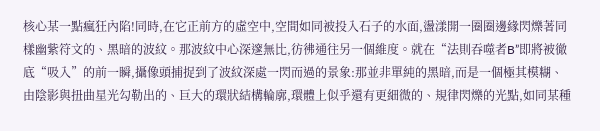核心某一點瘋狂內陷!同時,在它正前方的虛空中,空間如同被投入石子的水面,盪漾開一圈圈邊緣閃爍著同樣幽紫符文的、黑暗的波紋。那波紋中心深邃無比,彷彿通往另一個維度。就在“法則吞噬者B”即將被徹底“吸入”的前一瞬,攝像頭捕捉到了波紋深處一閃而過的景象:那並非單純的黑暗,而是一個極其模糊、由陰影與扭曲星光勾勒出的、巨大的環狀結構輪廓,環體上似乎還有更細微的、規律閃爍的光點,如同某種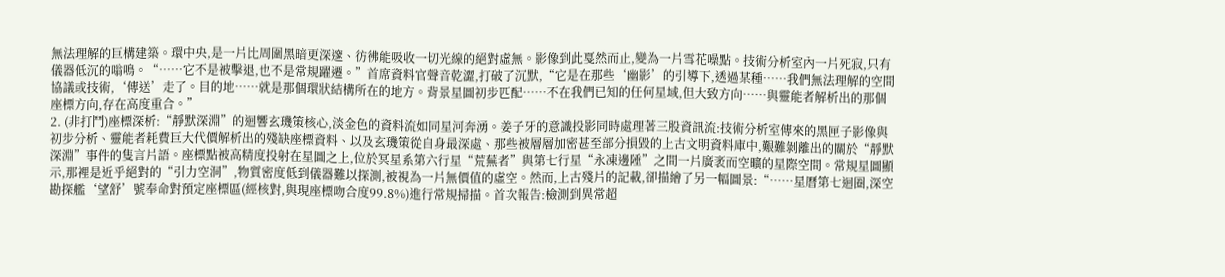無法理解的巨構建築。環中央,是一片比周圍黑暗更深邃、彷彿能吸收一切光線的絕對虛無。影像到此戛然而止,變為一片雪花噪點。技術分析室內一片死寂,只有儀器低沉的嗡鳴。“……它不是被擊退,也不是常規躍遷。”首席資料官聲音乾澀,打破了沉默,“它是在那些‘幽影’的引導下,透過某種……我們無法理解的空間協議或技術,‘傳送’走了。目的地……就是那個環狀結構所在的地方。背景星圖初步匹配……不在我們已知的任何星域,但大致方向……與靈能者解析出的那個座標方向,存在高度重合。”
2. (非打鬥)座標深析:“靜默深淵”的迴響玄璣策核心,淡金色的資料流如同星河奔湧。姜子牙的意識投影同時處理著三股資訊流:技術分析室傳來的黑匣子影像與初步分析、靈能者耗費巨大代價解析出的殘缺座標資料、以及玄璣策從自身最深處、那些被層層加密甚至部分損毀的上古文明資料庫中,艱難剝離出的關於“靜默深淵”事件的隻言片語。座標點被高精度投射在星圖之上,位於冥星系第六行星“荒蕪者”與第七行星“永凍邊陲”之間一片廣袤而空曠的星際空間。常規星圖顯示,那裡是近乎絕對的“引力空洞”,物質密度低到儀器難以探測,被視為一片無價值的虛空。然而,上古殘片的記載,卻描繪了另一幅圖景:“……星曆第七迴圈,深空勘探艦‘望舒’號奉命對預定座標區(經核對,與現座標吻合度99.8%)進行常規掃描。首次報告:檢測到異常超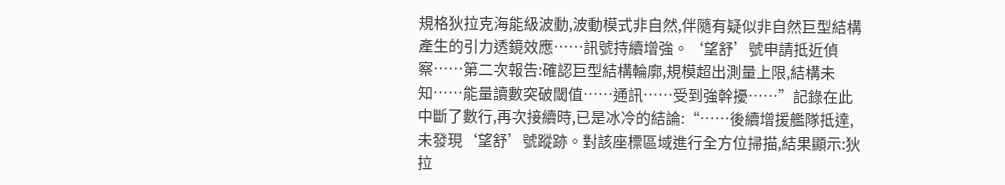規格狄拉克海能級波動,波動模式非自然,伴隨有疑似非自然巨型結構產生的引力透鏡效應……訊號持續增強。‘望舒’號申請抵近偵察……第二次報告:確認巨型結構輪廓,規模超出測量上限,結構未知……能量讀數突破閾值……通訊……受到強幹擾……”記錄在此中斷了數行,再次接續時,已是冰冷的結論:“……後續增援艦隊抵達,未發現‘望舒’號蹤跡。對該座標區域進行全方位掃描,結果顯示:狄拉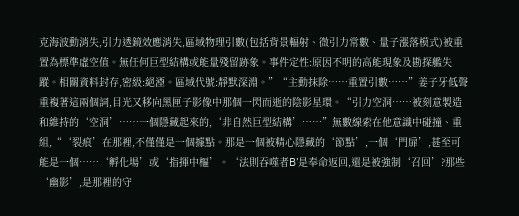克海波動消失,引力透鏡效應消失,區域物理引數(包括背景輻射、微引力常數、量子漲落模式)被重置為標準虛空值。無任何巨型結構或能量殘留跡象。事件定性:原因不明的高能現象及勘探艦失蹤。相關資料封存,密級:絕湮。區域代號:靜默深淵。”“主動抹除……重置引數……”姜子牙低聲重複著這兩個詞,目光又移向黑匣子影像中那個一閃而逝的陰影星環。“引力空洞……被刻意製造和維持的‘空洞’……一個隱藏起來的,‘非自然巨型結構’……”無數線索在他意識中碰撞、重組,“‘裂痕’在那裡,不僅僅是一個據點。那是一個被精心隱藏的‘節點’,一個‘門扉’,甚至可能是一個……‘孵化場’或‘指揮中樞’。‘法則吞噬者B’是奉命返回,還是被強制‘召回’?那些‘幽影’,是那裡的守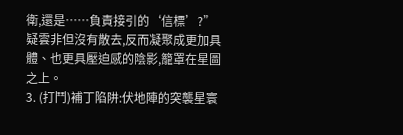衛,還是……負責接引的‘信標’?”疑雲非但沒有散去,反而凝聚成更加具體、也更具壓迫感的陰影,籠罩在星圖之上。
3. (打鬥)補丁陷阱:伏地陣的突襲星寰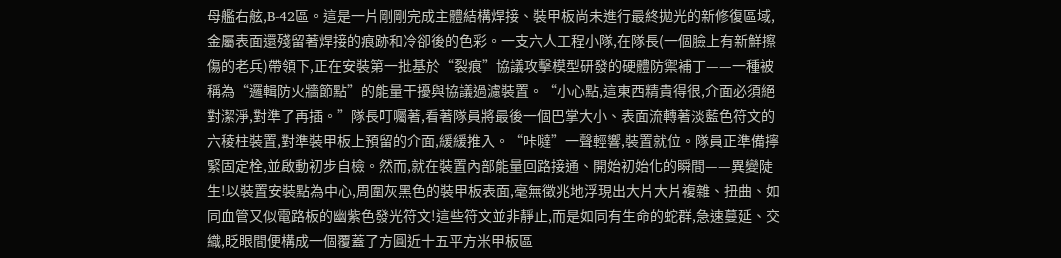母艦右舷,B-42區。這是一片剛剛完成主體結構焊接、裝甲板尚未進行最終拋光的新修復區域,金屬表面還殘留著焊接的痕跡和冷卻後的色彩。一支六人工程小隊,在隊長(一個臉上有新鮮擦傷的老兵)帶領下,正在安裝第一批基於“裂痕”協議攻擊模型研發的硬體防禦補丁——一種被稱為“邏輯防火牆節點”的能量干擾與協議過濾裝置。“小心點,這東西精貴得很,介面必須絕對潔淨,對準了再插。”隊長叮囑著,看著隊員將最後一個巴掌大小、表面流轉著淡藍色符文的六稜柱裝置,對準裝甲板上預留的介面,緩緩推入。“咔噠”一聲輕響,裝置就位。隊員正準備擰緊固定栓,並啟動初步自檢。然而,就在裝置內部能量回路接通、開始初始化的瞬間——異變陡生!以裝置安裝點為中心,周圍灰黑色的裝甲板表面,毫無徵兆地浮現出大片大片複雜、扭曲、如同血管又似電路板的幽紫色發光符文!這些符文並非靜止,而是如同有生命的蛇群,急速蔓延、交織,眨眼間便構成一個覆蓋了方圓近十五平方米甲板區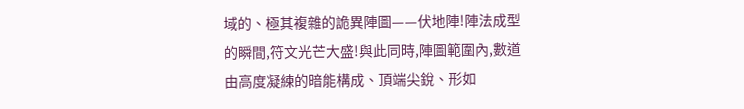域的、極其複雜的詭異陣圖——伏地陣!陣法成型的瞬間,符文光芒大盛!與此同時,陣圖範圍內,數道由高度凝練的暗能構成、頂端尖銳、形如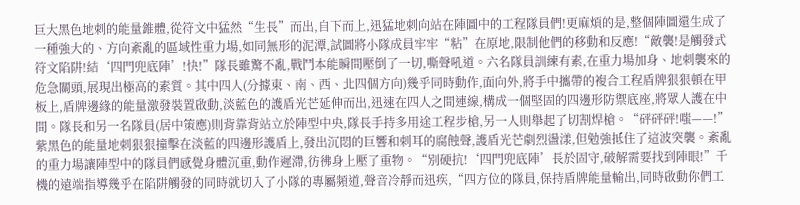巨大黑色地刺的能量錐體,從符文中猛然“生長”而出,自下而上,迅猛地刺向站在陣圖中的工程隊員們!更麻煩的是,整個陣圖還生成了一種強大的、方向紊亂的區域性重力場,如同無形的泥潭,試圖將小隊成員牢牢“粘”在原地,限制他們的移動和反應!“敵襲!是觸發式符文陷阱!結‘四門兜底陣’!快!”隊長雖驚不亂,戰鬥本能瞬間壓倒了一切,嘶聲吼道。六名隊員訓練有素,在重力場加身、地刺襲來的危急關頭,展現出極高的素質。其中四人(分據東、南、西、北四個方向)幾乎同時動作,面向外,將手中攜帶的複合工程盾牌狠狠頓在甲板上,盾牌邊緣的能量激發裝置啟動,淡藍色的護盾光芒延伸而出,迅速在四人之間連線,構成一個堅固的四邊形防禦底座,將眾人護在中間。隊長和另一名隊員(居中策應)則背靠背站立於陣型中央,隊長手持多用途工程步槍,另一人則舉起了切割焊槍。“砰砰砰!嗤——!”紫黑色的能量地刺狠狠撞擊在淡藍的四邊形護盾上,發出沉悶的巨響和刺耳的腐蝕聲,護盾光芒劇烈盪漾,但勉強抵住了這波突襲。紊亂的重力場讓陣型中的隊員們感覺身體沉重,動作遲滯,彷彿身上壓了重物。“別硬抗!‘四門兜底陣’長於固守,破解需要找到陣眼!”千機的遠端指導幾乎在陷阱觸發的同時就切入了小隊的專屬頻道,聲音冷靜而迅疾,“四方位的隊員,保持盾牌能量輸出,同時啟動你們工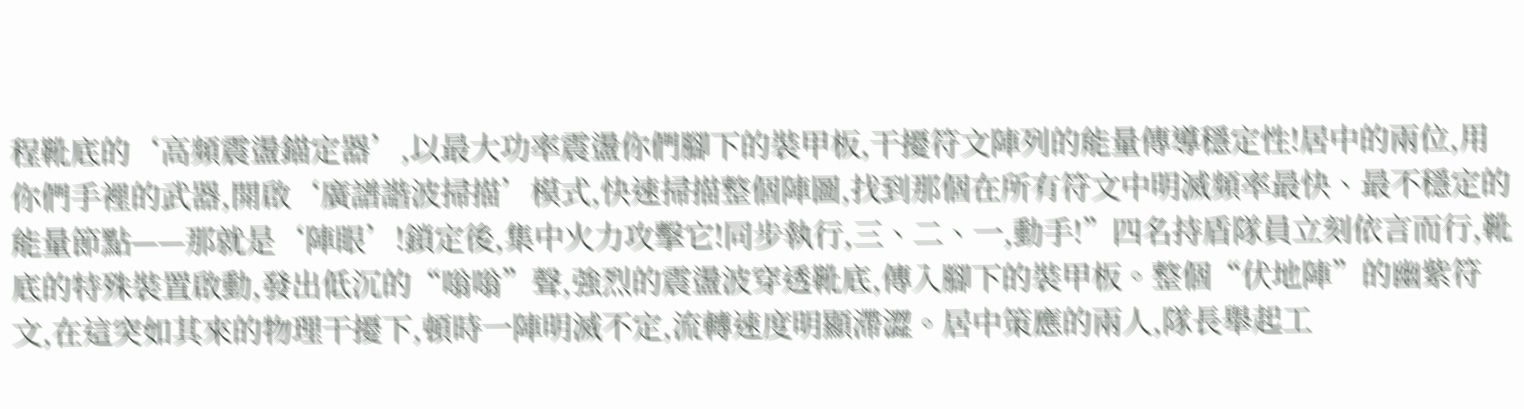程靴底的‘高頻震盪錨定器’,以最大功率震盪你們腳下的裝甲板,干擾符文陣列的能量傳導穩定性!居中的兩位,用你們手裡的武器,開啟‘廣譜諧波掃描’模式,快速掃描整個陣圖,找到那個在所有符文中明滅頻率最快、最不穩定的能量節點——那就是‘陣眼’!鎖定後,集中火力攻擊它!同步執行,三、二、一,動手!”四名持盾隊員立刻依言而行,靴底的特殊裝置啟動,發出低沉的“嗡嗡”聲,強烈的震盪波穿透靴底,傳入腳下的裝甲板。整個“伏地陣”的幽紫符文,在這突如其來的物理干擾下,頓時一陣明滅不定,流轉速度明顯滯澀。居中策應的兩人,隊長舉起工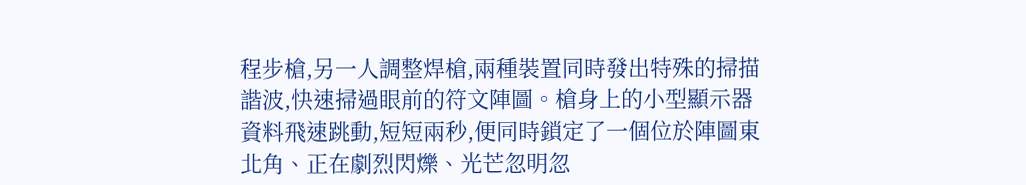程步槍,另一人調整焊槍,兩種裝置同時發出特殊的掃描諧波,快速掃過眼前的符文陣圖。槍身上的小型顯示器資料飛速跳動,短短兩秒,便同時鎖定了一個位於陣圖東北角、正在劇烈閃爍、光芒忽明忽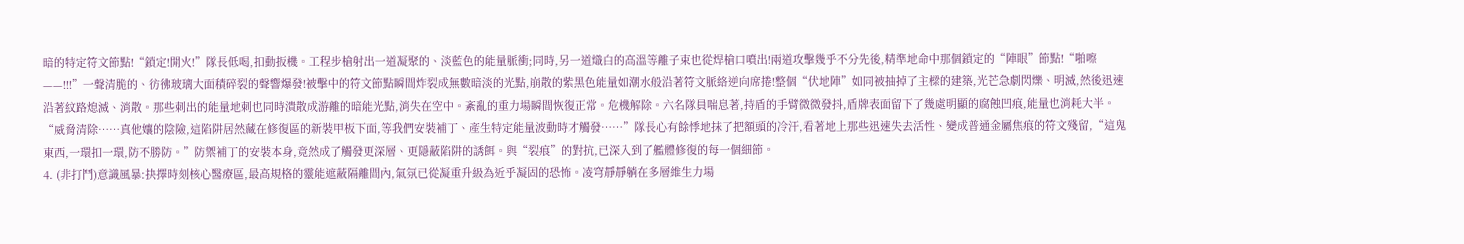暗的特定符文節點!“鎖定!開火!”隊長低喝,扣動扳機。工程步槍射出一道凝聚的、淡藍色的能量脈衝;同時,另一道熾白的高溫等離子束也從焊槍口噴出!兩道攻擊幾乎不分先後,精準地命中那個鎖定的“陣眼”節點!“啪嚓——!!!”一聲清脆的、彷彿玻璃大面積碎裂的聲響爆發!被擊中的符文節點瞬間炸裂成無數暗淡的光點,崩散的紫黑色能量如潮水般沿著符文脈絡逆向席捲!整個“伏地陣”如同被抽掉了主樑的建築,光芒急劇閃爍、明滅,然後迅速沿著紋路熄滅、消散。那些刺出的能量地刺也同時潰散成游離的暗能光點,消失在空中。紊亂的重力場瞬間恢復正常。危機解除。六名隊員喘息著,持盾的手臂微微發抖,盾牌表面留下了幾處明顯的腐蝕凹痕,能量也消耗大半。“威脅清除……真他孃的陰險,這陷阱居然藏在修復區的新裝甲板下面,等我們安裝補丁、產生特定能量波動時才觸發……”隊長心有餘悸地抹了把額頭的冷汗,看著地上那些迅速失去活性、變成普通金屬焦痕的符文殘留,“這鬼東西,一環扣一環,防不勝防。”防禦補丁的安裝本身,竟然成了觸發更深層、更隱蔽陷阱的誘餌。與“裂痕”的對抗,已深入到了艦體修復的每一個細節。
4. (非打鬥)意識風暴:抉擇時刻核心醫療區,最高規格的靈能遮蔽隔離間內,氣氛已從凝重升級為近乎凝固的恐怖。凌穹靜靜躺在多層維生力場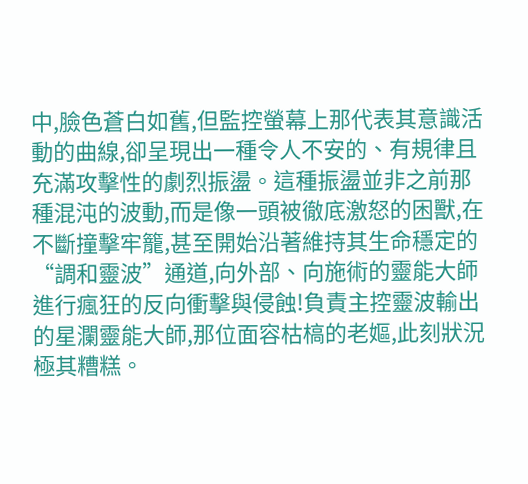中,臉色蒼白如舊,但監控螢幕上那代表其意識活動的曲線,卻呈現出一種令人不安的、有規律且充滿攻擊性的劇烈振盪。這種振盪並非之前那種混沌的波動,而是像一頭被徹底激怒的困獸,在不斷撞擊牢籠,甚至開始沿著維持其生命穩定的“調和靈波”通道,向外部、向施術的靈能大師進行瘋狂的反向衝擊與侵蝕!負責主控靈波輸出的星瀾靈能大師,那位面容枯槁的老嫗,此刻狀況極其糟糕。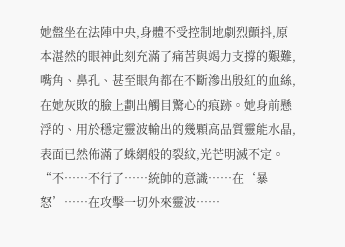她盤坐在法陣中央,身體不受控制地劇烈顫抖,原本湛然的眼神此刻充滿了痛苦與竭力支撐的艱難,嘴角、鼻孔、甚至眼角都在不斷滲出殷紅的血絲,在她灰敗的臉上劃出觸目驚心的痕跡。她身前懸浮的、用於穩定靈波輸出的幾顆高品質靈能水晶,表面已然佈滿了蛛網般的裂紋,光芒明滅不定。“不……不行了……統帥的意識……在‘暴怒’……在攻擊一切外來靈波……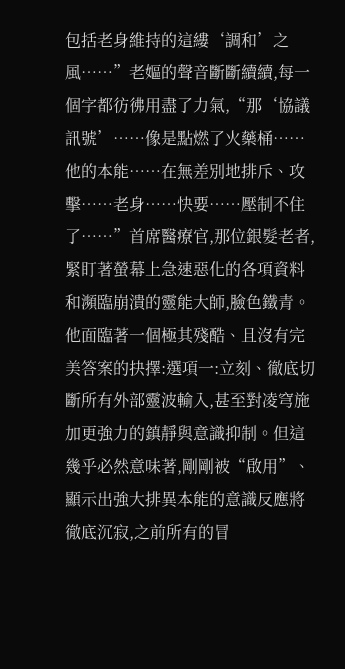包括老身維持的這縷‘調和’之風……”老嫗的聲音斷斷續續,每一個字都彷彿用盡了力氣,“那‘協議訊號’……像是點燃了火藥桶……他的本能……在無差別地排斥、攻擊……老身……快要……壓制不住了……”首席醫療官,那位銀髮老者,緊盯著螢幕上急速惡化的各項資料和瀕臨崩潰的靈能大師,臉色鐵青。他面臨著一個極其殘酷、且沒有完美答案的抉擇:選項一:立刻、徹底切斷所有外部靈波輸入,甚至對凌穹施加更強力的鎮靜與意識抑制。但這幾乎必然意味著,剛剛被“啟用”、顯示出強大排異本能的意識反應將徹底沉寂,之前所有的冒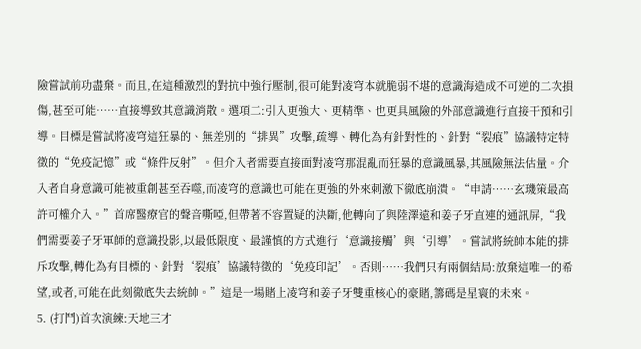險嘗試前功盡棄。而且,在這種激烈的對抗中強行壓制,很可能對凌穹本就脆弱不堪的意識海造成不可逆的二次損傷,甚至可能……直接導致其意識消散。選項二:引入更強大、更精準、也更具風險的外部意識進行直接干預和引導。目標是嘗試將凌穹這狂暴的、無差別的“排異”攻擊,疏導、轉化為有針對性的、針對“裂痕”協議特定特徵的“免疫記憶”或“條件反射”。但介入者需要直接面對凌穹那混亂而狂暴的意識風暴,其風險無法估量。介入者自身意識可能被重創甚至吞噬,而凌穹的意識也可能在更強的外來刺激下徹底崩潰。“申請……玄璣策最高許可權介入。”首席醫療官的聲音嘶啞,但帶著不容置疑的決斷,他轉向了與陸澤遠和姜子牙直連的通訊屏,“我們需要姜子牙軍師的意識投影,以最低限度、最謹慎的方式進行‘意識接觸’與‘引導’。嘗試將統帥本能的排斥攻擊,轉化為有目標的、針對‘裂痕’協議特徵的‘免疫印記’。否則……我們只有兩個結局:放棄這唯一的希望,或者,可能在此刻徹底失去統帥。”這是一場賭上凌穹和姜子牙雙重核心的豪賭,籌碼是星寰的未來。
5. (打鬥)首次演練:天地三才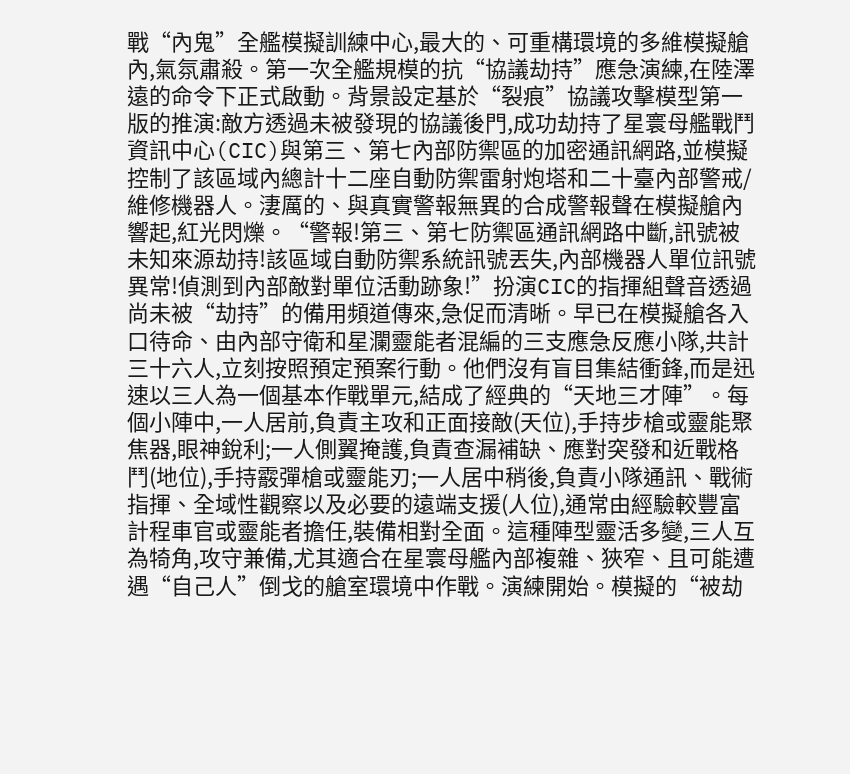戰“內鬼”全艦模擬訓練中心,最大的、可重構環境的多維模擬艙內,氣氛肅殺。第一次全艦規模的抗“協議劫持”應急演練,在陸澤遠的命令下正式啟動。背景設定基於“裂痕”協議攻擊模型第一版的推演:敵方透過未被發現的協議後門,成功劫持了星寰母艦戰鬥資訊中心(CIC)與第三、第七內部防禦區的加密通訊網路,並模擬控制了該區域內總計十二座自動防禦雷射炮塔和二十臺內部警戒/維修機器人。淒厲的、與真實警報無異的合成警報聲在模擬艙內響起,紅光閃爍。“警報!第三、第七防禦區通訊網路中斷,訊號被未知來源劫持!該區域自動防禦系統訊號丟失,內部機器人單位訊號異常!偵測到內部敵對單位活動跡象!”扮演CIC的指揮組聲音透過尚未被“劫持”的備用頻道傳來,急促而清晰。早已在模擬艙各入口待命、由內部守衛和星瀾靈能者混編的三支應急反應小隊,共計三十六人,立刻按照預定預案行動。他們沒有盲目集結衝鋒,而是迅速以三人為一個基本作戰單元,結成了經典的“天地三才陣”。每個小陣中,一人居前,負責主攻和正面接敵(天位),手持步槍或靈能聚焦器,眼神銳利;一人側翼掩護,負責查漏補缺、應對突發和近戰格鬥(地位),手持霰彈槍或靈能刃;一人居中稍後,負責小隊通訊、戰術指揮、全域性觀察以及必要的遠端支援(人位),通常由經驗較豐富計程車官或靈能者擔任,裝備相對全面。這種陣型靈活多變,三人互為犄角,攻守兼備,尤其適合在星寰母艦內部複雜、狹窄、且可能遭遇“自己人”倒戈的艙室環境中作戰。演練開始。模擬的“被劫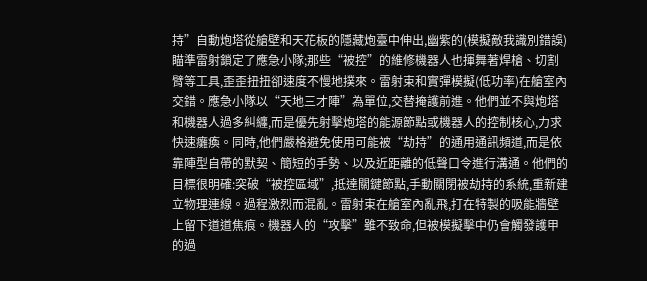持”自動炮塔從艙壁和天花板的隱藏炮臺中伸出,幽紫的(模擬敵我識別錯誤)瞄準雷射鎖定了應急小隊;那些“被控”的維修機器人也揮舞著焊槍、切割臂等工具,歪歪扭扭卻速度不慢地撲來。雷射束和實彈模擬(低功率)在艙室內交錯。應急小隊以“天地三才陣”為單位,交替掩護前進。他們並不與炮塔和機器人過多糾纏,而是優先射擊炮塔的能源節點或機器人的控制核心,力求快速癱瘓。同時,他們嚴格避免使用可能被“劫持”的通用通訊頻道,而是依靠陣型自帶的默契、簡短的手勢、以及近距離的低聲口令進行溝通。他們的目標很明確:突破“被控區域”,抵達關鍵節點,手動關閉被劫持的系統,重新建立物理連線。過程激烈而混亂。雷射束在艙室內亂飛,打在特製的吸能牆壁上留下道道焦痕。機器人的“攻擊”雖不致命,但被模擬擊中仍會觸發護甲的過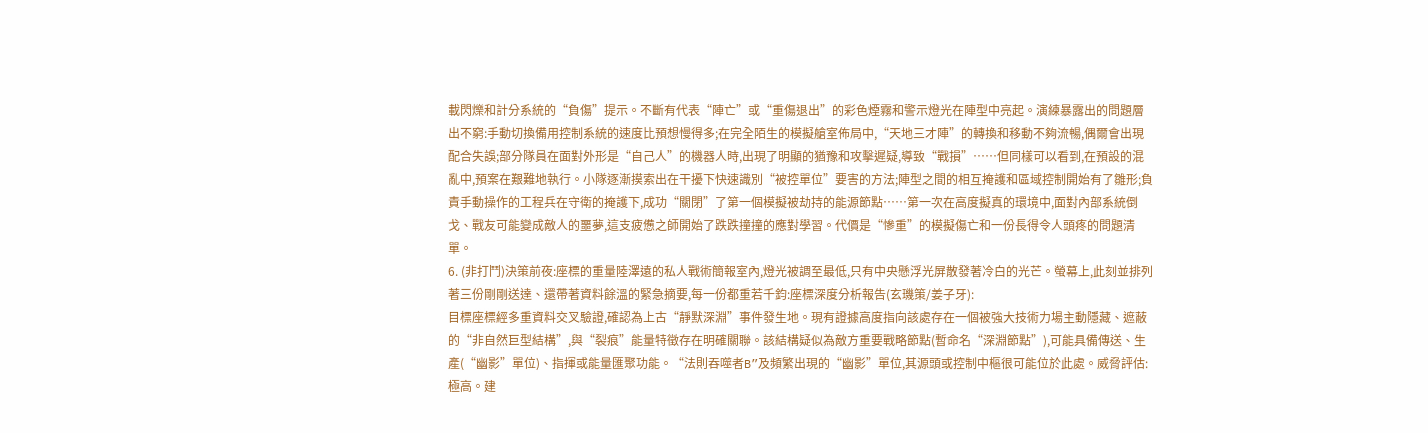載閃爍和計分系統的“負傷”提示。不斷有代表“陣亡”或“重傷退出”的彩色煙霧和警示燈光在陣型中亮起。演練暴露出的問題層出不窮:手動切換備用控制系統的速度比預想慢得多;在完全陌生的模擬艙室佈局中,“天地三才陣”的轉換和移動不夠流暢,偶爾會出現配合失誤;部分隊員在面對外形是“自己人”的機器人時,出現了明顯的猶豫和攻擊遲疑,導致“戰損”……但同樣可以看到,在預設的混亂中,預案在艱難地執行。小隊逐漸摸索出在干擾下快速識別“被控單位”要害的方法;陣型之間的相互掩護和區域控制開始有了雛形;負責手動操作的工程兵在守衛的掩護下,成功“關閉”了第一個模擬被劫持的能源節點……第一次在高度擬真的環境中,面對內部系統倒戈、戰友可能變成敵人的噩夢,這支疲憊之師開始了跌跌撞撞的應對學習。代價是“慘重”的模擬傷亡和一份長得令人頭疼的問題清單。
6. (非打鬥)決策前夜:座標的重量陸澤遠的私人戰術簡報室內,燈光被調至最低,只有中央懸浮光屏散發著冷白的光芒。螢幕上,此刻並排列著三份剛剛送達、還帶著資料餘溫的緊急摘要,每一份都重若千鈞:座標深度分析報告(玄璣策/姜子牙):
目標座標經多重資料交叉驗證,確認為上古“靜默深淵”事件發生地。現有證據高度指向該處存在一個被強大技術力場主動隱藏、遮蔽的“非自然巨型結構”,與“裂痕”能量特徵存在明確關聯。該結構疑似為敵方重要戰略節點(暫命名“深淵節點”),可能具備傳送、生產(“幽影”單位)、指揮或能量匯聚功能。“法則吞噬者B”及頻繁出現的“幽影”單位,其源頭或控制中樞很可能位於此處。威脅評估:極高。建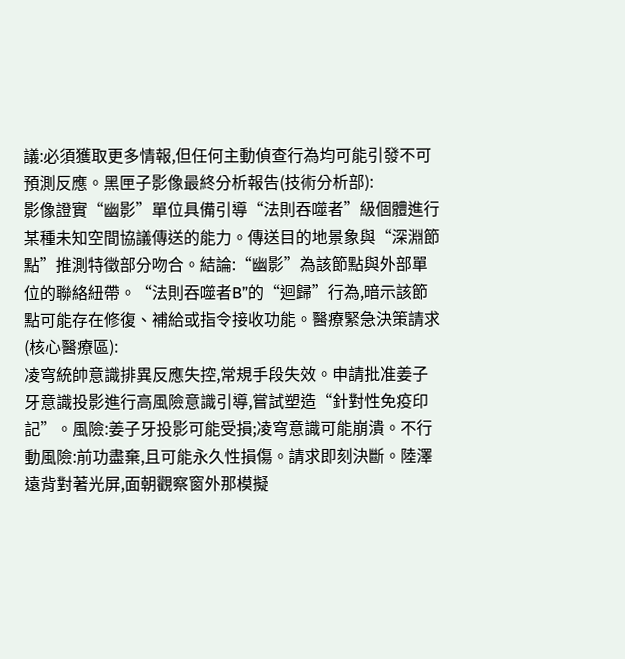議:必須獲取更多情報,但任何主動偵查行為均可能引發不可預測反應。黑匣子影像最終分析報告(技術分析部):
影像證實“幽影”單位具備引導“法則吞噬者”級個體進行某種未知空間協議傳送的能力。傳送目的地景象與“深淵節點”推測特徵部分吻合。結論:“幽影”為該節點與外部單位的聯絡紐帶。“法則吞噬者B”的“迴歸”行為,暗示該節點可能存在修復、補給或指令接收功能。醫療緊急決策請求(核心醫療區):
凌穹統帥意識排異反應失控,常規手段失效。申請批准姜子牙意識投影進行高風險意識引導,嘗試塑造“針對性免疫印記”。風險:姜子牙投影可能受損;凌穹意識可能崩潰。不行動風險:前功盡棄,且可能永久性損傷。請求即刻決斷。陸澤遠背對著光屏,面朝觀察窗外那模擬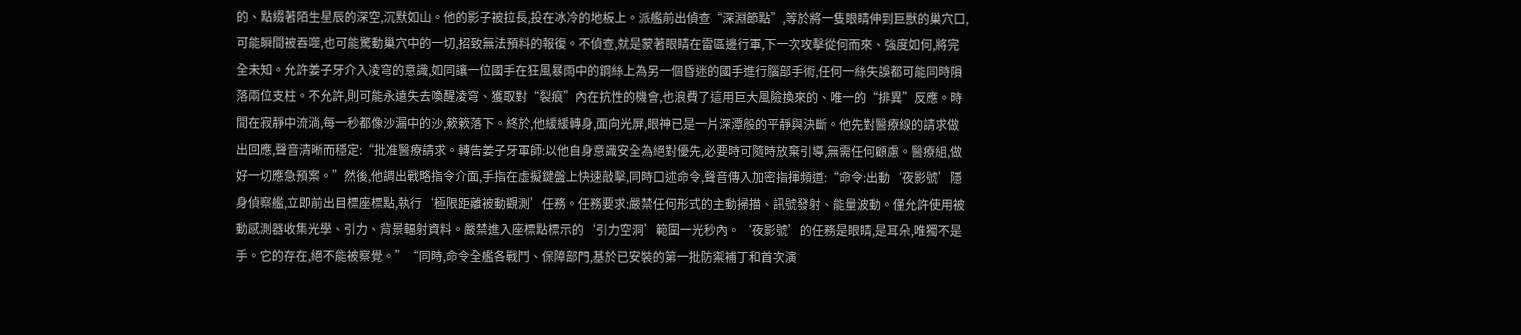的、點綴著陌生星辰的深空,沉默如山。他的影子被拉長,投在冰冷的地板上。派艦前出偵查“深淵節點”,等於將一隻眼睛伸到巨獸的巢穴口,可能瞬間被吞噬,也可能驚動巢穴中的一切,招致無法預料的報復。不偵查,就是蒙著眼睛在雷區邊行軍,下一次攻擊從何而來、強度如何,將完全未知。允許姜子牙介入凌穹的意識,如同讓一位國手在狂風暴雨中的鋼絲上為另一個昏迷的國手進行腦部手術,任何一絲失誤都可能同時隕落兩位支柱。不允許,則可能永遠失去喚醒凌穹、獲取對“裂痕”內在抗性的機會,也浪費了這用巨大風險換來的、唯一的“排異”反應。時間在寂靜中流淌,每一秒都像沙漏中的沙,簌簌落下。終於,他緩緩轉身,面向光屏,眼神已是一片深潭般的平靜與決斷。他先對醫療線的請求做出回應,聲音清晰而穩定:“批准醫療請求。轉告姜子牙軍師:以他自身意識安全為絕對優先,必要時可隨時放棄引導,無需任何顧慮。醫療組,做好一切應急預案。”然後,他調出戰略指令介面,手指在虛擬鍵盤上快速敲擊,同時口述命令,聲音傳入加密指揮頻道:“命令:出動‘夜影號’隱身偵察艦,立即前出目標座標點,執行‘極限距離被動觀測’任務。任務要求:嚴禁任何形式的主動掃描、訊號發射、能量波動。僅允許使用被動感測器收集光學、引力、背景輻射資料。嚴禁進入座標點標示的‘引力空洞’範圍一光秒內。‘夜影號’的任務是眼睛,是耳朵,唯獨不是手。它的存在,絕不能被察覺。”“同時,命令全艦各戰鬥、保障部門,基於已安裝的第一批防禦補丁和首次演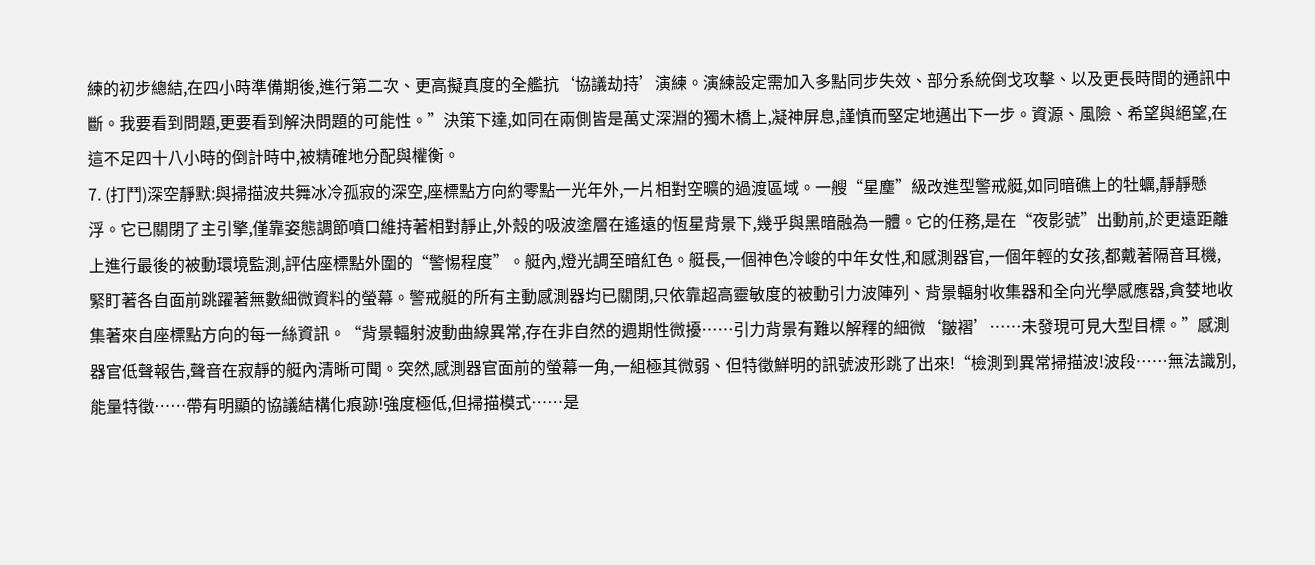練的初步總結,在四小時準備期後,進行第二次、更高擬真度的全艦抗‘協議劫持’演練。演練設定需加入多點同步失效、部分系統倒戈攻擊、以及更長時間的通訊中斷。我要看到問題,更要看到解決問題的可能性。”決策下達,如同在兩側皆是萬丈深淵的獨木橋上,凝神屏息,謹慎而堅定地邁出下一步。資源、風險、希望與絕望,在這不足四十八小時的倒計時中,被精確地分配與權衡。
7. (打鬥)深空靜默:與掃描波共舞冰冷孤寂的深空,座標點方向約零點一光年外,一片相對空曠的過渡區域。一艘“星塵”級改進型警戒艇,如同暗礁上的牡蠣,靜靜懸浮。它已關閉了主引擎,僅靠姿態調節噴口維持著相對靜止,外殼的吸波塗層在遙遠的恆星背景下,幾乎與黑暗融為一體。它的任務,是在“夜影號”出動前,於更遠距離上進行最後的被動環境監測,評估座標點外圍的“警惕程度”。艇內,燈光調至暗紅色。艇長,一個神色冷峻的中年女性,和感測器官,一個年輕的女孩,都戴著隔音耳機,緊盯著各自面前跳躍著無數細微資料的螢幕。警戒艇的所有主動感測器均已關閉,只依靠超高靈敏度的被動引力波陣列、背景輻射收集器和全向光學感應器,貪婪地收集著來自座標點方向的每一絲資訊。“背景輻射波動曲線異常,存在非自然的週期性微擾……引力背景有難以解釋的細微‘皺褶’……未發現可見大型目標。”感測器官低聲報告,聲音在寂靜的艇內清晰可聞。突然,感測器官面前的螢幕一角,一組極其微弱、但特徵鮮明的訊號波形跳了出來!“檢測到異常掃描波!波段……無法識別,能量特徵……帶有明顯的協議結構化痕跡!強度極低,但掃描模式……是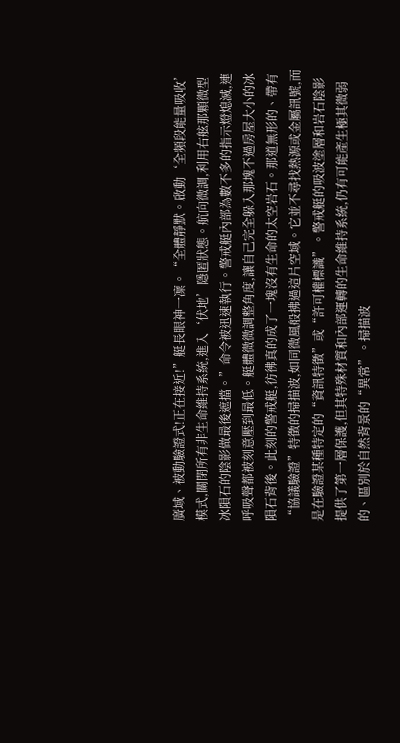廣域、被動驗證式!正在接近!”艇長眼神一凜。“全體靜默。啟動‘全頻段能量吸收’模式,關閉所有非生命維持系統,進入‘伏地’隱匿狀態。航向微調,利用右舷那顆微型冰隕石的陰影做最後遮擋。”命令被迅速執行。警戒艇內部為數不多的指示燈熄滅,連呼吸聲都被刻意壓到最低。艇體微微調整角度,讓自己完全躲入那塊不過房屋大小的冰隕石背後。此刻的警戒艇,彷彿真的成了一塊沒有生命的太空岩石。那道無形的、帶有“協議驗證”特徵的掃描波,如同微風般拂過這片空域。它並不尋找熱源或金屬訊號,而是在驗證某種特定的“資訊特徵”或“許可權標識”。警戒艇的吸波塗層和岩石陰影提供了第一層保護,但其特殊材質和內部運轉的生命維持系統,仍有可能產生極其微弱的、區別於自然背景的“異常”。掃描波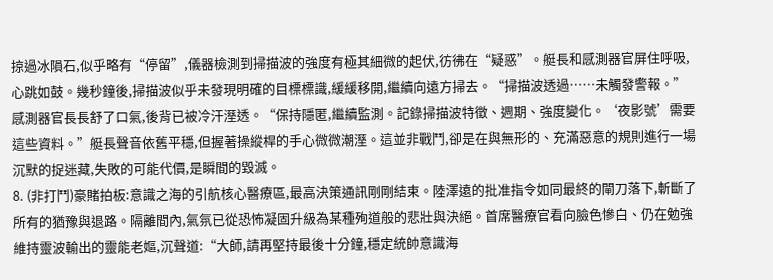掠過冰隕石,似乎略有“停留”,儀器檢測到掃描波的強度有極其細微的起伏,彷彿在“疑惑”。艇長和感測器官屏住呼吸,心跳如鼓。幾秒鐘後,掃描波似乎未發現明確的目標標識,緩緩移開,繼續向遠方掃去。“掃描波透過……未觸發警報。”感測器官長長舒了口氣,後背已被冷汗溼透。“保持隱匿,繼續監測。記錄掃描波特徵、週期、強度變化。‘夜影號’需要這些資料。”艇長聲音依舊平穩,但握著操縱桿的手心微微潮溼。這並非戰鬥,卻是在與無形的、充滿惡意的規則進行一場沉默的捉迷藏,失敗的可能代價,是瞬間的毀滅。
8. (非打鬥)豪賭拍板:意識之海的引航核心醫療區,最高決策通訊剛剛結束。陸澤遠的批准指令如同最終的閘刀落下,斬斷了所有的猶豫與退路。隔離間內,氣氛已從恐怖凝固升級為某種殉道般的悲壯與決絕。首席醫療官看向臉色慘白、仍在勉強維持靈波輸出的靈能老嫗,沉聲道:“大師,請再堅持最後十分鐘,穩定統帥意識海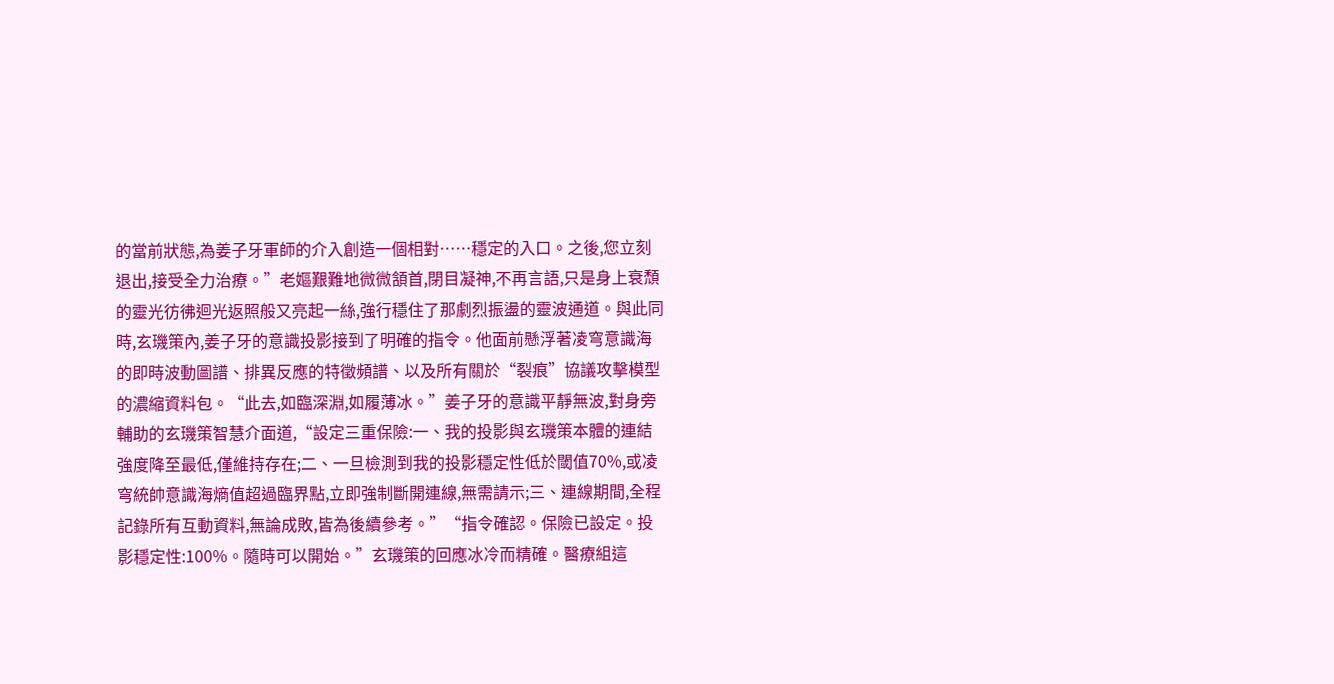的當前狀態,為姜子牙軍師的介入創造一個相對……穩定的入口。之後,您立刻退出,接受全力治療。”老嫗艱難地微微頷首,閉目凝神,不再言語,只是身上衰頹的靈光彷彿迴光返照般又亮起一絲,強行穩住了那劇烈振盪的靈波通道。與此同時,玄璣策內,姜子牙的意識投影接到了明確的指令。他面前懸浮著凌穹意識海的即時波動圖譜、排異反應的特徵頻譜、以及所有關於“裂痕”協議攻擊模型的濃縮資料包。“此去,如臨深淵,如履薄冰。”姜子牙的意識平靜無波,對身旁輔助的玄璣策智慧介面道,“設定三重保險:一、我的投影與玄璣策本體的連結強度降至最低,僅維持存在;二、一旦檢測到我的投影穩定性低於閾值70%,或凌穹統帥意識海熵值超過臨界點,立即強制斷開連線,無需請示;三、連線期間,全程記錄所有互動資料,無論成敗,皆為後續參考。”“指令確認。保險已設定。投影穩定性:100%。隨時可以開始。”玄璣策的回應冰冷而精確。醫療組這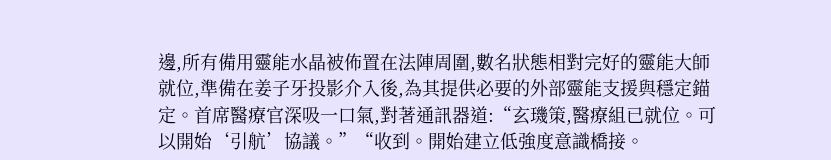邊,所有備用靈能水晶被佈置在法陣周圍,數名狀態相對完好的靈能大師就位,準備在姜子牙投影介入後,為其提供必要的外部靈能支援與穩定錨定。首席醫療官深吸一口氣,對著通訊器道:“玄璣策,醫療組已就位。可以開始‘引航’協議。”“收到。開始建立低強度意識橋接。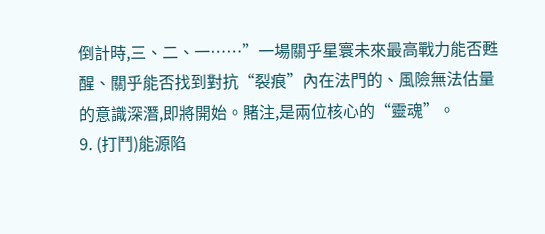倒計時,三、二、一……”一場關乎星寰未來最高戰力能否甦醒、關乎能否找到對抗“裂痕”內在法門的、風險無法估量的意識深潛,即將開始。賭注,是兩位核心的“靈魂”。
9. (打鬥)能源陷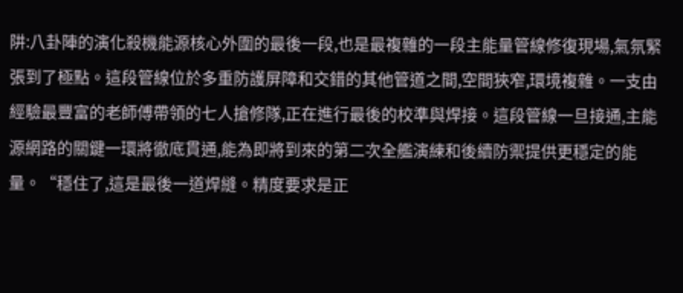阱:八卦陣的演化殺機能源核心外圍的最後一段,也是最複雜的一段主能量管線修復現場,氣氛緊張到了極點。這段管線位於多重防護屏障和交錯的其他管道之間,空間狹窄,環境複雜。一支由經驗最豐富的老師傅帶領的七人搶修隊,正在進行最後的校準與焊接。這段管線一旦接通,主能源網路的關鍵一環將徹底貫通,能為即將到來的第二次全艦演練和後續防禦提供更穩定的能量。“穩住了,這是最後一道焊縫。精度要求是正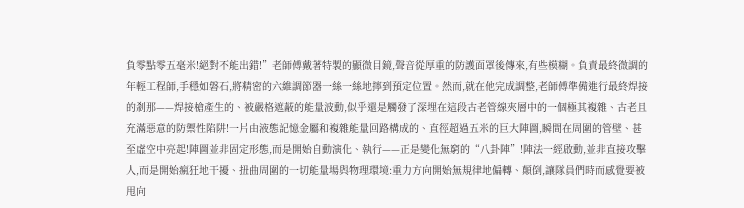負零點零五毫米!絕對不能出錯!”老師傅戴著特製的顯微目鏡,聲音從厚重的防護面罩後傳來,有些模糊。負責最終微調的年輕工程師,手穩如磐石,將精密的六維調節器一絲一絲地擰到預定位置。然而,就在他完成調整,老師傅準備進行最終焊接的剎那——焊接槍產生的、被嚴格遮蔽的能量波動,似乎還是觸發了深埋在這段古老管線夾層中的一個極其複雜、古老且充滿惡意的防禦性陷阱!一片由液態記憶金屬和複雜能量回路構成的、直徑超過五米的巨大陣圖,瞬間在周圍的管壁、甚至虛空中亮起!陣圖並非固定形態,而是開始自動演化、執行——正是變化無窮的“八卦陣”!陣法一經啟動,並非直接攻擊人,而是開始瘋狂地干擾、扭曲周圍的一切能量場與物理環境:重力方向開始無規律地偏轉、顛倒,讓隊員們時而感覺要被甩向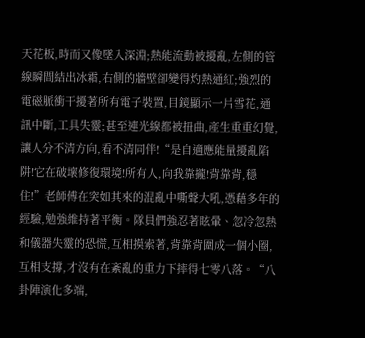天花板,時而又像墜入深淵;熱能流動被擾亂,左側的管線瞬間結出冰霜,右側的牆壁卻變得灼熱通紅;強烈的電磁脈衝干擾著所有電子裝置,目鏡顯示一片雪花,通訊中斷,工具失靈;甚至連光線都被扭曲,產生重重幻覺,讓人分不清方向,看不清同伴!“是自適應能量擾亂陷阱!它在破壞修復環境!所有人,向我靠攏!背靠背,穩住!”老師傅在突如其來的混亂中嘶聲大吼,憑藉多年的經驗,勉強維持著平衡。隊員們強忍著眩暈、忽冷忽熱和儀器失靈的恐慌,互相摸索著,背靠背圍成一個小圈,互相支撐,才沒有在紊亂的重力下摔得七零八落。“八卦陣演化多端,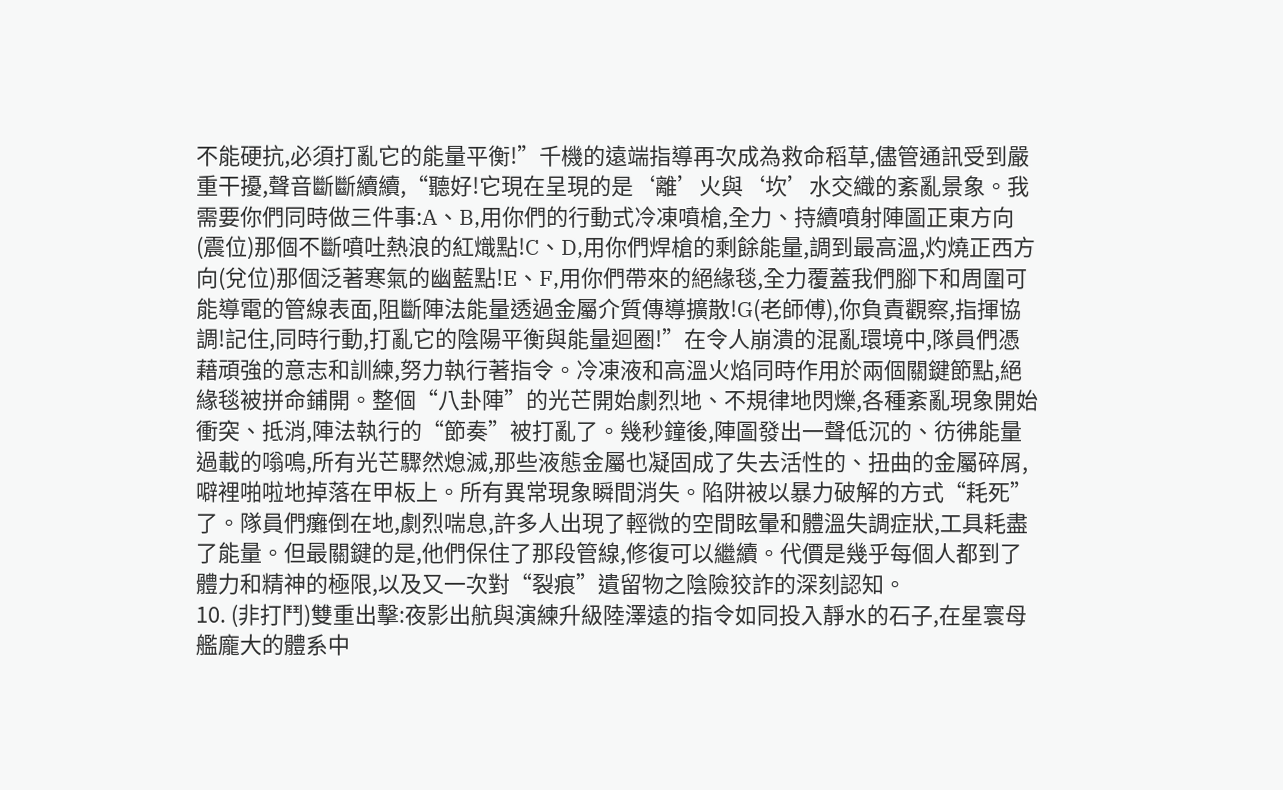不能硬抗,必須打亂它的能量平衡!”千機的遠端指導再次成為救命稻草,儘管通訊受到嚴重干擾,聲音斷斷續續,“聽好!它現在呈現的是‘離’火與‘坎’水交織的紊亂景象。我需要你們同時做三件事:A、B,用你們的行動式冷凍噴槍,全力、持續噴射陣圖正東方向(震位)那個不斷噴吐熱浪的紅熾點!C、D,用你們焊槍的剩餘能量,調到最高溫,灼燒正西方向(兌位)那個泛著寒氣的幽藍點!E、F,用你們帶來的絕緣毯,全力覆蓋我們腳下和周圍可能導電的管線表面,阻斷陣法能量透過金屬介質傳導擴散!G(老師傅),你負責觀察,指揮協調!記住,同時行動,打亂它的陰陽平衡與能量迴圈!”在令人崩潰的混亂環境中,隊員們憑藉頑強的意志和訓練,努力執行著指令。冷凍液和高溫火焰同時作用於兩個關鍵節點,絕緣毯被拼命鋪開。整個“八卦陣”的光芒開始劇烈地、不規律地閃爍,各種紊亂現象開始衝突、抵消,陣法執行的“節奏”被打亂了。幾秒鐘後,陣圖發出一聲低沉的、彷彿能量過載的嗡鳴,所有光芒驟然熄滅,那些液態金屬也凝固成了失去活性的、扭曲的金屬碎屑,噼裡啪啦地掉落在甲板上。所有異常現象瞬間消失。陷阱被以暴力破解的方式“耗死”了。隊員們癱倒在地,劇烈喘息,許多人出現了輕微的空間眩暈和體溫失調症狀,工具耗盡了能量。但最關鍵的是,他們保住了那段管線,修復可以繼續。代價是幾乎每個人都到了體力和精神的極限,以及又一次對“裂痕”遺留物之陰險狡詐的深刻認知。
10. (非打鬥)雙重出擊:夜影出航與演練升級陸澤遠的指令如同投入靜水的石子,在星寰母艦龐大的體系中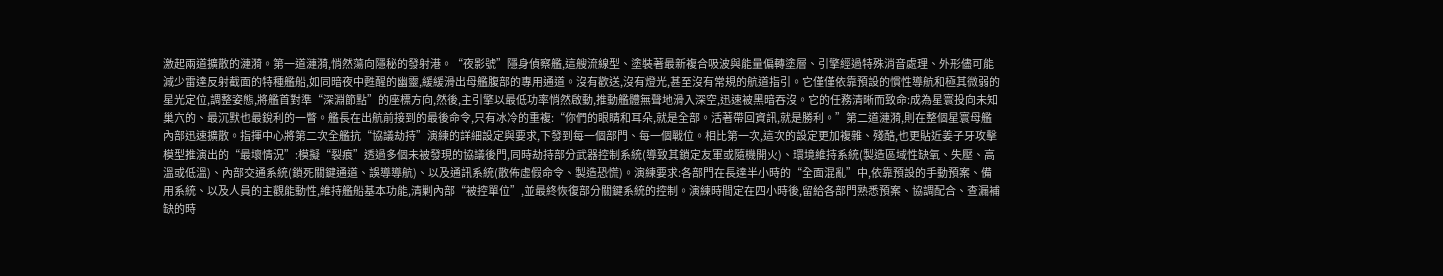激起兩道擴散的漣漪。第一道漣漪,悄然蕩向隱秘的發射港。“夜影號”隱身偵察艦,這艘流線型、塗裝著最新複合吸波與能量偏轉塗層、引擎經過特殊消音處理、外形儘可能減少雷達反射截面的特種艦船,如同暗夜中甦醒的幽靈,緩緩滑出母艦腹部的專用通道。沒有歡送,沒有燈光,甚至沒有常規的航道指引。它僅僅依靠預設的慣性導航和極其微弱的星光定位,調整姿態,將艦首對準“深淵節點”的座標方向,然後,主引擎以最低功率悄然啟動,推動艦體無聲地滑入深空,迅速被黑暗吞沒。它的任務清晰而致命:成為星寰投向未知巢穴的、最沉默也最銳利的一瞥。艦長在出航前接到的最後命令,只有冰冷的重複:“你們的眼睛和耳朵,就是全部。活著帶回資訊,就是勝利。”第二道漣漪,則在整個星寰母艦內部迅速擴散。指揮中心將第二次全艦抗“協議劫持”演練的詳細設定與要求,下發到每一個部門、每一個戰位。相比第一次,這次的設定更加複雜、殘酷,也更貼近姜子牙攻擊模型推演出的“最壞情況”:模擬“裂痕”透過多個未被發現的協議後門,同時劫持部分武器控制系統(導致其鎖定友軍或隨機開火)、環境維持系統(製造區域性缺氧、失壓、高溫或低溫)、內部交通系統(鎖死關鍵通道、誤導導航)、以及通訊系統(散佈虛假命令、製造恐慌)。演練要求:各部門在長達半小時的“全面混亂”中,依靠預設的手動預案、備用系統、以及人員的主觀能動性,維持艦船基本功能,清剿內部“被控單位”,並最終恢復部分關鍵系統的控制。演練時間定在四小時後,留給各部門熟悉預案、協調配合、查漏補缺的時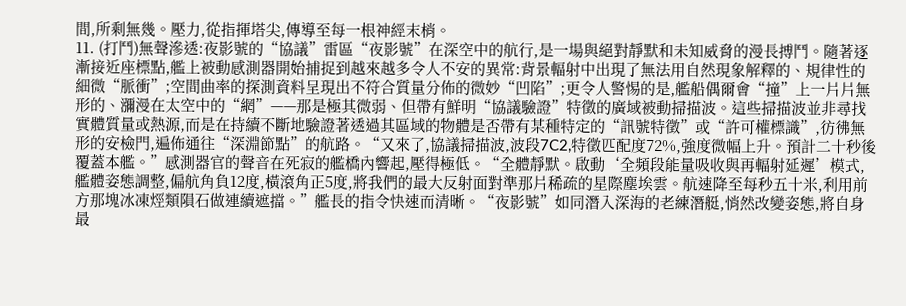間,所剩無幾。壓力,從指揮塔尖,傳導至每一根神經末梢。
11. (打鬥)無聲滲透:夜影號的“協議”雷區“夜影號”在深空中的航行,是一場與絕對靜默和未知威脅的漫長搏鬥。隨著逐漸接近座標點,艦上被動感測器開始捕捉到越來越多令人不安的異常:背景輻射中出現了無法用自然現象解釋的、規律性的細微“脈衝”;空間曲率的探測資料呈現出不符合質量分佈的微妙“凹陷”;更令人警惕的是,艦船偶爾會“撞”上一片片無形的、瀰漫在太空中的“網”——那是極其微弱、但帶有鮮明“協議驗證”特徵的廣域被動掃描波。這些掃描波並非尋找實體質量或熱源,而是在持續不斷地驗證著透過其區域的物體是否帶有某種特定的“訊號特徵”或“許可權標識”,彷彿無形的安檢門,遍佈通往“深淵節點”的航路。“又來了,協議掃描波,波段7C2,特徵匹配度72%,強度微幅上升。預計二十秒後覆蓋本艦。”感測器官的聲音在死寂的艦橋內響起,壓得極低。“全體靜默。啟動‘全頻段能量吸收與再輻射延遲’模式,艦體姿態調整,偏航角負12度,橫滾角正5度,將我們的最大反射面對準那片稀疏的星際塵埃雲。航速降至每秒五十米,利用前方那塊冰凍烴類隕石做連續遮擋。”艦長的指令快速而清晰。“夜影號”如同潛入深海的老練潛艇,悄然改變姿態,將自身最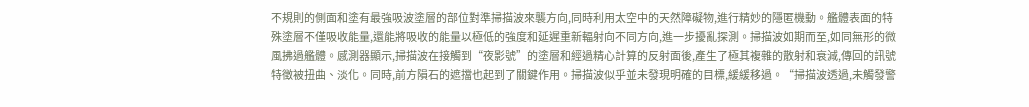不規則的側面和塗有最強吸波塗層的部位對準掃描波來襲方向,同時利用太空中的天然障礙物,進行精妙的隱匿機動。艦體表面的特殊塗層不僅吸收能量,還能將吸收的能量以極低的強度和延遲重新輻射向不同方向,進一步擾亂探測。掃描波如期而至,如同無形的微風拂過艦體。感測器顯示,掃描波在接觸到“夜影號”的塗層和經過精心計算的反射面後,產生了極其複雜的散射和衰減,傳回的訊號特徵被扭曲、淡化。同時,前方隕石的遮擋也起到了關鍵作用。掃描波似乎並未發現明確的目標,緩緩移過。“掃描波透過,未觸發警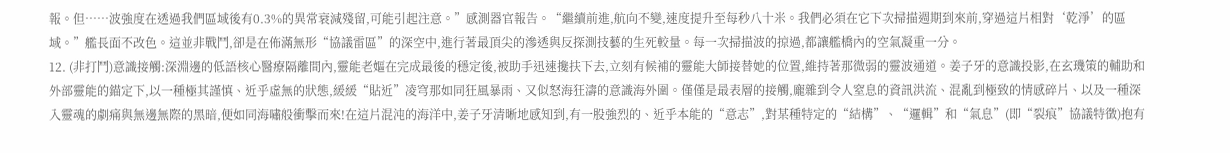報。但……波強度在透過我們區域後有0.3%的異常衰減殘留,可能引起注意。”感測器官報告。“繼續前進,航向不變,速度提升至每秒八十米。我們必須在它下次掃描週期到來前,穿過這片相對‘乾淨’的區域。”艦長面不改色。這並非戰鬥,卻是在佈滿無形“協議雷區”的深空中,進行著最頂尖的滲透與反探測技藝的生死較量。每一次掃描波的掠過,都讓艦橋內的空氣凝重一分。
12. (非打鬥)意識接觸:深淵邊的低語核心醫療隔離間內,靈能老嫗在完成最後的穩定後,被助手迅速攙扶下去,立刻有候補的靈能大師接替她的位置,維持著那微弱的靈波通道。姜子牙的意識投影,在玄璣策的輔助和外部靈能的錨定下,以一種極其謹慎、近乎虛無的狀態,緩緩“貼近”凌穹那如同狂風暴雨、又似怒海狂濤的意識海外圍。僅僅是最表層的接觸,龐雜到令人窒息的資訊洪流、混亂到極致的情感碎片、以及一種深入靈魂的劇痛與無邊無際的黑暗,便如同海嘯般衝擊而來!在這片混沌的海洋中,姜子牙清晰地感知到,有一股強烈的、近乎本能的“意志”,對某種特定的“結構”、“邏輯”和“氣息”(即“裂痕”協議特徵)抱有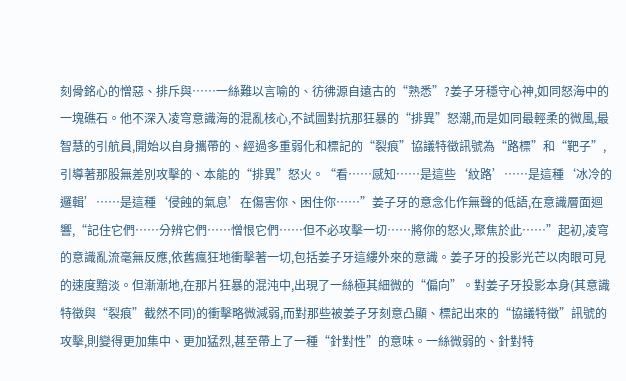刻骨銘心的憎惡、排斥與……一絲難以言喻的、彷彿源自遠古的“熟悉”?姜子牙穩守心神,如同怒海中的一塊礁石。他不深入凌穹意識海的混亂核心,不試圖對抗那狂暴的“排異”怒潮,而是如同最輕柔的微風,最智慧的引航員,開始以自身攜帶的、經過多重弱化和標記的“裂痕”協議特徵訊號為“路標”和“靶子”,引導著那股無差別攻擊的、本能的“排異”怒火。“看……感知……是這些‘紋路’……是這種‘冰冷的邏輯’……是這種‘侵蝕的氣息’在傷害你、困住你……”姜子牙的意念化作無聲的低語,在意識層面迴響,“記住它們……分辨它們……憎恨它們……但不必攻擊一切……將你的怒火,聚焦於此……”起初,凌穹的意識亂流毫無反應,依舊瘋狂地衝擊著一切,包括姜子牙這縷外來的意識。姜子牙的投影光芒以肉眼可見的速度黯淡。但漸漸地,在那片狂暴的混沌中,出現了一絲極其細微的“偏向”。對姜子牙投影本身(其意識特徵與“裂痕”截然不同)的衝擊略微減弱,而對那些被姜子牙刻意凸顯、標記出來的“協議特徵”訊號的攻擊,則變得更加集中、更加猛烈,甚至帶上了一種“針對性”的意味。一絲微弱的、針對特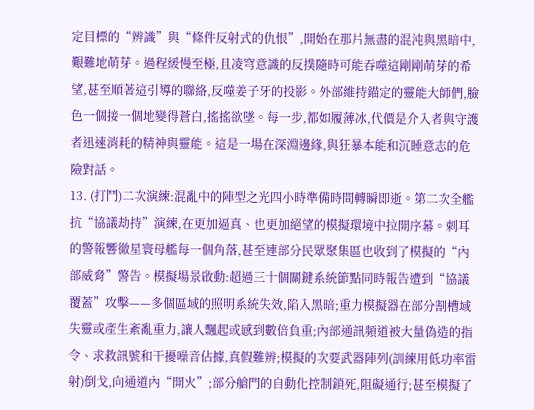定目標的“辨識”與“條件反射式的仇恨”,開始在那片無盡的混沌與黑暗中,艱難地萌芽。過程緩慢至極,且凌穹意識的反撲隨時可能吞噬這剛剛萌芽的希望,甚至順著這引導的聯絡,反噬姜子牙的投影。外部維持錨定的靈能大師們,臉色一個接一個地變得蒼白,搖搖欲墜。每一步,都如履薄冰,代價是介入者與守護者迅速消耗的精神與靈能。這是一場在深淵邊緣,與狂暴本能和沉睡意志的危險對話。
13. (打鬥)二次演練:混亂中的陣型之光四小時準備時間轉瞬即逝。第二次全艦抗“協議劫持”演練,在更加逼真、也更加絕望的模擬環境中拉開序幕。刺耳的警報響徹星寰母艦每一個角落,甚至連部分民眾聚集區也收到了模擬的“內部威脅”警告。模擬場景啟動:超過三十個關鍵系統節點同時報告遭到“協議覆蓋”攻擊——多個區域的照明系統失效,陷入黑暗;重力模擬器在部分割槽域失靈或產生紊亂重力,讓人飄起或感到數倍負重;內部通訊頻道被大量偽造的指令、求救訊號和干擾噪音佔據,真假難辨;模擬的次要武器陣列(訓練用低功率雷射)倒戈,向通道內“開火”;部分艙門的自動化控制鎖死,阻礙通行;甚至模擬了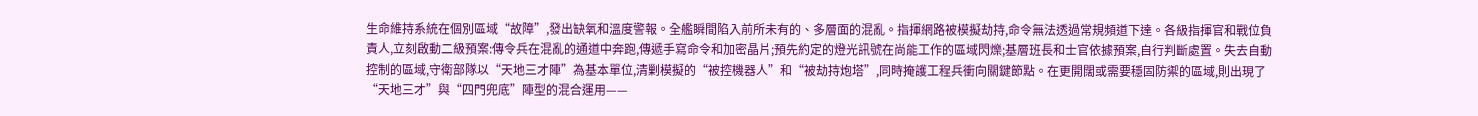生命維持系統在個別區域“故障”,發出缺氧和溫度警報。全艦瞬間陷入前所未有的、多層面的混亂。指揮網路被模擬劫持,命令無法透過常規頻道下達。各級指揮官和戰位負責人,立刻啟動二級預案:傳令兵在混亂的通道中奔跑,傳遞手寫命令和加密晶片;預先約定的燈光訊號在尚能工作的區域閃爍;基層班長和士官依據預案,自行判斷處置。失去自動控制的區域,守衛部隊以“天地三才陣”為基本單位,清剿模擬的“被控機器人”和“被劫持炮塔”,同時掩護工程兵衝向關鍵節點。在更開闊或需要穩固防禦的區域,則出現了“天地三才”與“四門兜底”陣型的混合運用——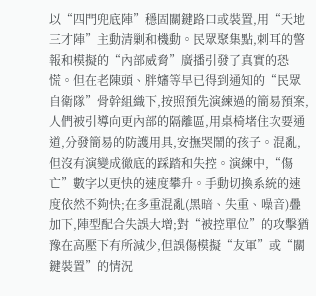以“四門兜底陣”穩固關鍵路口或裝置,用“天地三才陣”主動清剿和機動。民眾聚集點,刺耳的警報和模擬的“內部威脅”廣播引發了真實的恐慌。但在老陳頭、胖嬸等早已得到通知的“民眾自衛隊”骨幹組織下,按照預先演練過的簡易預案,人們被引導向更內部的隔離區,用桌椅堵住次要通道,分發簡易的防護用具,安撫哭鬧的孩子。混亂,但沒有演變成徹底的踩踏和失控。演練中,“傷亡”數字以更快的速度攀升。手動切換系統的速度依然不夠快;在多重混亂(黑暗、失重、噪音)疊加下,陣型配合失誤大增;對“被控單位”的攻擊猶豫在高壓下有所減少,但誤傷模擬“友軍”或“關鍵裝置”的情況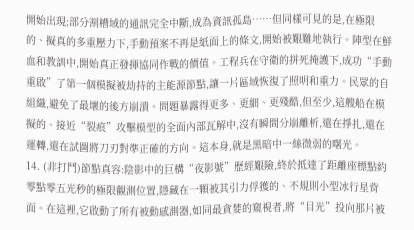開始出現;部分割槽域的通訊完全中斷,成為資訊孤島……但同樣可見的是,在極限的、擬真的多重壓力下,手動預案不再是紙面上的條文,開始被艱難地執行。陣型在鮮血和教訓中,開始真正發揮協同作戰的價值。工程兵在守衛的拼死掩護下,成功“手動重啟”了第一個模擬被劫持的主能源節點,讓一片區域恢復了照明和重力。民眾的自組織,避免了最壞的後方崩潰。問題暴露得更多、更細、更殘酷,但至少,這艘船在模擬的、接近“裂痕”攻擊模型的全面內部瓦解中,沒有瞬間分崩離析,還在掙扎,還在運轉,還在試圖將刀刃對準正確的方向。這本身,就是黑暗中一絲微弱的曙光。
14. (非打鬥)節點真容:陰影中的巨構“夜影號”歷經艱險,終於抵達了距離座標點約零點零五光秒的極限觀測位置,隱藏在一顆被其引力俘獲的、不規則小型冰行星背面。在這裡,它啟動了所有被動感測器,如同最貪婪的窺視者,將“目光”投向那片被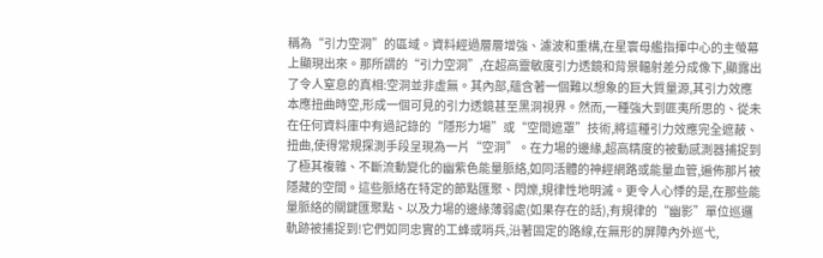稱為“引力空洞”的區域。資料經過層層增強、濾波和重構,在星寰母艦指揮中心的主螢幕上顯現出來。那所謂的“引力空洞”,在超高靈敏度引力透鏡和背景輻射差分成像下,顯露出了令人窒息的真相:空洞並非虛無。其內部,蘊含著一個難以想象的巨大質量源,其引力效應本應扭曲時空,形成一個可見的引力透鏡甚至黑洞視界。然而,一種強大到匪夷所思的、從未在任何資料庫中有過記錄的“隱形力場”或“空間遮罩”技術,將這種引力效應完全遮蔽、扭曲,使得常規探測手段呈現為一片“空洞”。在力場的邊緣,超高精度的被動感測器捕捉到了極其複雜、不斷流動變化的幽紫色能量脈絡,如同活體的神經網路或能量血管,遍佈那片被隱藏的空間。這些脈絡在特定的節點匯聚、閃爍,規律性地明滅。更令人心悸的是,在那些能量脈絡的關鍵匯聚點、以及力場的邊緣薄弱處(如果存在的話),有規律的“幽影”單位巡邏軌跡被捕捉到!它們如同忠實的工蜂或哨兵,沿著固定的路線,在無形的屏障內外巡弋,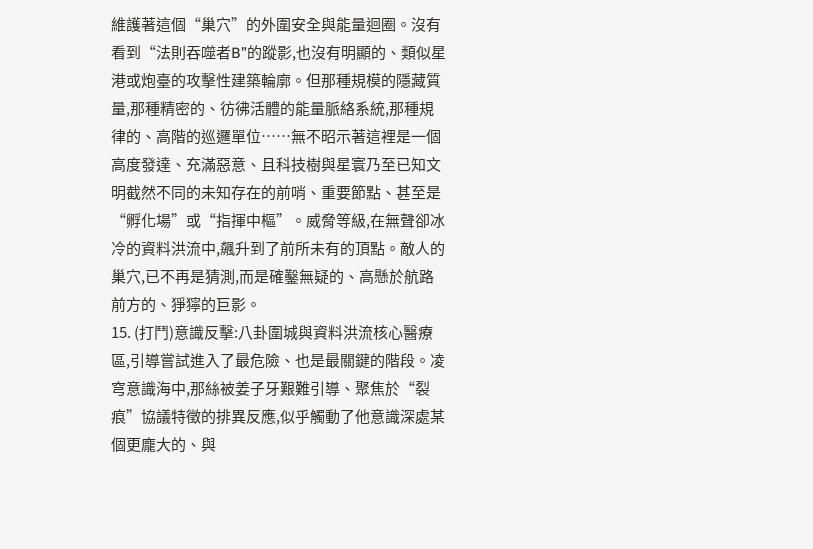維護著這個“巢穴”的外圍安全與能量迴圈。沒有看到“法則吞噬者B”的蹤影,也沒有明顯的、類似星港或炮臺的攻擊性建築輪廓。但那種規模的隱藏質量,那種精密的、彷彿活體的能量脈絡系統,那種規律的、高階的巡邏單位……無不昭示著這裡是一個高度發達、充滿惡意、且科技樹與星寰乃至已知文明截然不同的未知存在的前哨、重要節點、甚至是“孵化場”或“指揮中樞”。威脅等級,在無聲卻冰冷的資料洪流中,飆升到了前所未有的頂點。敵人的巢穴,已不再是猜測,而是確鑿無疑的、高懸於航路前方的、猙獰的巨影。
15. (打鬥)意識反擊:八卦圍城與資料洪流核心醫療區,引導嘗試進入了最危險、也是最關鍵的階段。凌穹意識海中,那絲被姜子牙艱難引導、聚焦於“裂痕”協議特徵的排異反應,似乎觸動了他意識深處某個更龐大的、與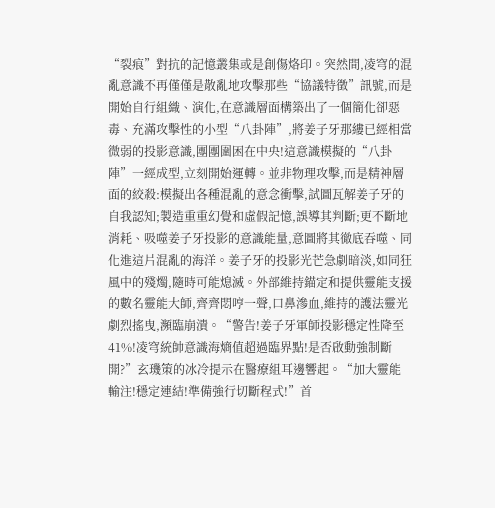“裂痕”對抗的記憶叢集或是創傷烙印。突然間,凌穹的混亂意識不再僅僅是散亂地攻擊那些“協議特徵”訊號,而是開始自行組織、演化,在意識層面構築出了一個簡化卻惡毒、充滿攻擊性的小型“八卦陣”,將姜子牙那縷已經相當微弱的投影意識,團團圍困在中央!這意識模擬的“八卦陣”一經成型,立刻開始運轉。並非物理攻擊,而是精神層面的絞殺:模擬出各種混亂的意念衝擊,試圖瓦解姜子牙的自我認知;製造重重幻覺和虛假記憶,誤導其判斷;更不斷地消耗、吸噬姜子牙投影的意識能量,意圖將其徹底吞噬、同化進這片混亂的海洋。姜子牙的投影光芒急劇暗淡,如同狂風中的殘燭,隨時可能熄滅。外部維持錨定和提供靈能支援的數名靈能大師,齊齊悶哼一聲,口鼻滲血,維持的護法靈光劇烈搖曳,瀕臨崩潰。“警告!姜子牙軍師投影穩定性降至41%!凌穹統帥意識海熵值超過臨界點!是否啟動強制斷開?”玄璣策的冰冷提示在醫療組耳邊響起。“加大靈能輸注!穩定連結!準備強行切斷程式!”首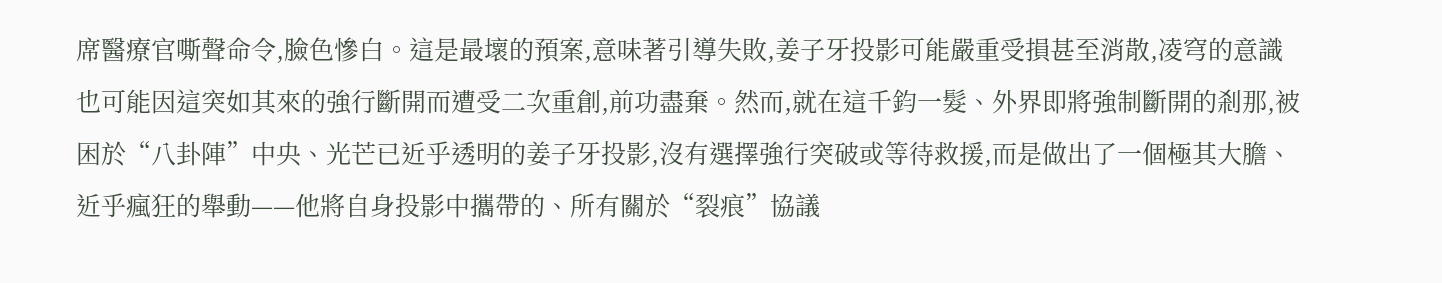席醫療官嘶聲命令,臉色慘白。這是最壞的預案,意味著引導失敗,姜子牙投影可能嚴重受損甚至消散,凌穹的意識也可能因這突如其來的強行斷開而遭受二次重創,前功盡棄。然而,就在這千鈞一髮、外界即將強制斷開的剎那,被困於“八卦陣”中央、光芒已近乎透明的姜子牙投影,沒有選擇強行突破或等待救援,而是做出了一個極其大膽、近乎瘋狂的舉動——他將自身投影中攜帶的、所有關於“裂痕”協議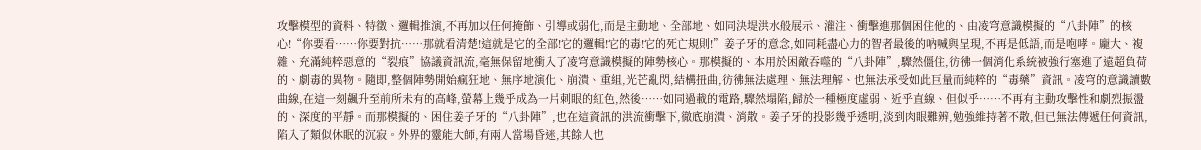攻擊模型的資料、特徵、邏輯推演,不再加以任何掩飾、引導或弱化,而是主動地、全部地、如同決堤洪水般展示、灌注、衝擊進那個困住他的、由凌穹意識模擬的“八卦陣”的核心!“你要看……你要對抗……那就看清楚!這就是它的全部!它的邏輯!它的毒!它的死亡規則!”姜子牙的意念,如同耗盡心力的智者最後的吶喊與呈現,不再是低語,而是咆哮。龐大、複雜、充滿純粹惡意的“裂痕”協議資訊流,毫無保留地衝入了凌穹意識模擬的陣勢核心。那模擬的、本用於困敵吞噬的“八卦陣”,驟然僵住,彷彿一個消化系統被強行塞進了遠超負荷的、劇毒的異物。隨即,整個陣勢開始瘋狂地、無序地演化、崩潰、重組,光芒亂閃,結構扭曲,彷彿無法處理、無法理解、也無法承受如此巨量而純粹的“毒藥”資訊。凌穹的意識讀數曲線,在這一刻飆升至前所未有的高峰,螢幕上幾乎成為一片刺眼的紅色,然後……如同過載的電路,驟然塌陷,歸於一種極度虛弱、近乎直線、但似乎……不再有主動攻擊性和劇烈振盪的、深度的平靜。而那模擬的、困住姜子牙的“八卦陣”,也在這資訊的洪流衝擊下,徹底崩潰、消散。姜子牙的投影幾乎透明,淡到肉眼難辨,勉強維持著不散,但已無法傳遞任何資訊,陷入了類似休眠的沉寂。外界的靈能大師,有兩人當場昏迷,其餘人也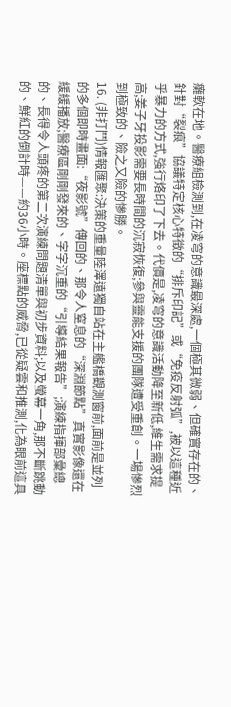癱軟在地。醫療組檢測到,在凌穹的意識最深處,一個極其微弱、但確實存在的、針對“裂痕”協議特定核心特徵的“排斥印記”或“免疫反射弧”,被以這種近乎暴力的方式,強行烙印了下去。代價是,凌穹的意識活動降至新低,維生需求提高;姜子牙投影需要長時間的沉寂恢復;參與靈能支援的團隊遭受重創。一場慘烈到極致的、險之又險的慘勝。
16. (非打鬥)情報匯聚:決策的重量陸澤遠獨自站在主艦橋觀測窗前,面前是並列的多個即時畫面:“夜影號”傳回的、那令人窒息的“深淵節點”真實影像還在緩緩播放;醫療區剛剛發來的、字字沉重的“引導結果報告”;演練指揮部彙總的、長得令人頭疼的第二次演練問題清單與初步資料;以及螢幕一角,那不斷跳動的、鮮紅的倒計時——約36小時。座標點的威脅,已從疑雲和推測,化為眼前這具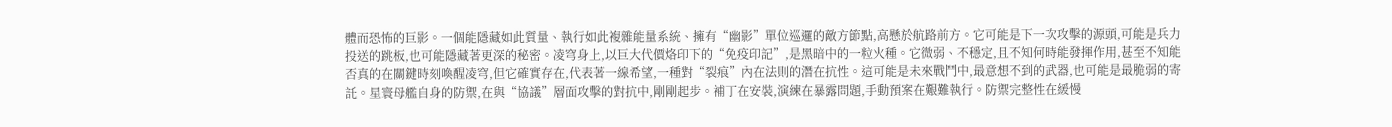體而恐怖的巨影。一個能隱藏如此質量、執行如此複雜能量系統、擁有“幽影”單位巡邏的敵方節點,高懸於航路前方。它可能是下一次攻擊的源頭,可能是兵力投送的跳板,也可能隱藏著更深的秘密。凌穹身上,以巨大代價烙印下的“免疫印記”,是黑暗中的一粒火種。它微弱、不穩定,且不知何時能發揮作用,甚至不知能否真的在關鍵時刻喚醒凌穹,但它確實存在,代表著一線希望,一種對“裂痕”內在法則的潛在抗性。這可能是未來戰鬥中,最意想不到的武器,也可能是最脆弱的寄託。星寰母艦自身的防禦,在與“協議”層面攻擊的對抗中,剛剛起步。補丁在安裝,演練在暴露問題,手動預案在艱難執行。防禦完整性在緩慢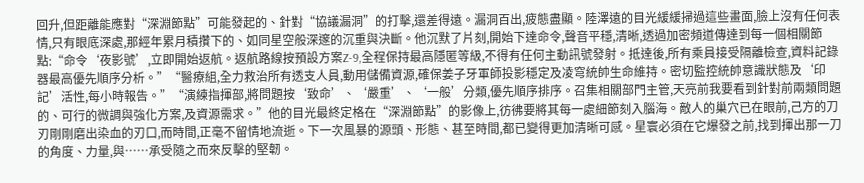回升,但距離能應對“深淵節點”可能發起的、針對“協議漏洞”的打擊,還差得遠。漏洞百出,疲態盡顯。陸澤遠的目光緩緩掃過這些畫面,臉上沒有任何表情,只有眼底深處,那經年累月積攢下的、如同星空般深邃的沉重與決斷。他沉默了片刻,開始下達命令,聲音平穩,清晰,透過加密頻道傳達到每一個相關節點:“命令‘夜影號’,立即開始返航。返航路線按預設方案Z-9,全程保持最高隱匿等級,不得有任何主動訊號發射。抵達後,所有乘員接受隔離檢查,資料記錄器最高優先順序分析。”“醫療組,全力救治所有透支人員,動用儲備資源,確保姜子牙軍師投影穩定及凌穹統帥生命維持。密切監控統帥意識狀態及‘印記’活性,每小時報告。”“演練指揮部,將問題按‘致命’、‘嚴重’、‘一般’分類,優先順序排序。召集相關部門主管,天亮前我要看到針對前兩類問題的、可行的微調與強化方案,及資源需求。”他的目光最終定格在“深淵節點”的影像上,彷彿要將其每一處細節刻入腦海。敵人的巢穴已在眼前,己方的刀刃剛剛磨出染血的刃口,而時間,正毫不留情地流逝。下一次風暴的源頭、形態、甚至時間,都已變得更加清晰可感。星寰必須在它爆發之前,找到揮出那一刀的角度、力量,與……承受隨之而來反擊的堅韌。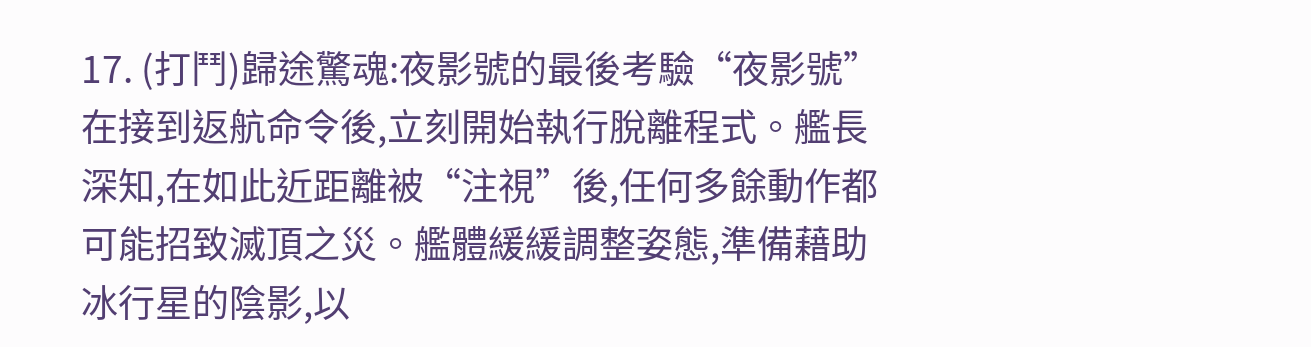17. (打鬥)歸途驚魂:夜影號的最後考驗“夜影號”在接到返航命令後,立刻開始執行脫離程式。艦長深知,在如此近距離被“注視”後,任何多餘動作都可能招致滅頂之災。艦體緩緩調整姿態,準備藉助冰行星的陰影,以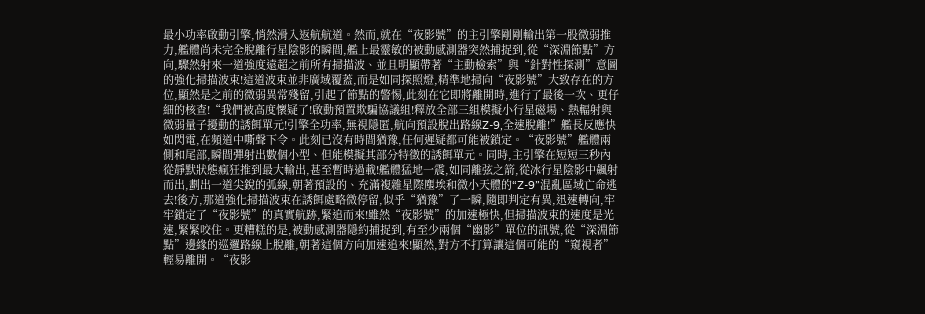最小功率啟動引擎,悄然滑入返航航道。然而,就在“夜影號”的主引擎剛剛輸出第一股微弱推力,艦體尚未完全脫離行星陰影的瞬間,艦上最靈敏的被動感測器突然捕捉到,從“深淵節點”方向,驟然射來一道強度遠超之前所有掃描波、並且明顯帶著“主動檢索”與“針對性探測”意圖的強化掃描波束!這道波束並非廣域覆蓋,而是如同探照燈,精準地掃向“夜影號”大致存在的方位,顯然是之前的微弱異常殘留,引起了節點的警惕,此刻在它即將離開時,進行了最後一次、更仔細的核查!“我們被高度懷疑了!啟動預置欺騙協議組!釋放全部三組模擬小行星磁場、熱輻射與微弱量子擾動的誘餌單元!引擎全功率,無視隱匿,航向預設脫出路線Z-9,全速脫離!”艦長反應快如閃電,在頻道中嘶聲下令。此刻已沒有時間猶豫,任何遲疑都可能被鎖定。“夜影號”艦體兩側和尾部,瞬間彈射出數個小型、但能模擬其部分特徵的誘餌單元。同時,主引擎在短短三秒內從靜默狀態瘋狂推到最大輸出,甚至暫時過載!艦體猛地一震,如同離弦之箭,從冰行星陰影中飆射而出,劃出一道尖銳的弧線,朝著預設的、充滿複雜星際塵埃和微小天體的“Z-9”混亂區域亡命逃去!後方,那道強化掃描波束在誘餌處略微停留,似乎“猶豫”了一瞬,隨即判定有異,迅速轉向,牢牢鎖定了“夜影號”的真實航跡,緊追而來!雖然“夜影號”的加速極快,但掃描波束的速度是光速,緊緊咬住。更糟糕的是,被動感測器隱約捕捉到,有至少兩個“幽影”單位的訊號,從“深淵節點”邊緣的巡邏路線上脫離,朝著這個方向加速追來!顯然,對方不打算讓這個可能的“窺視者”輕易離開。“夜影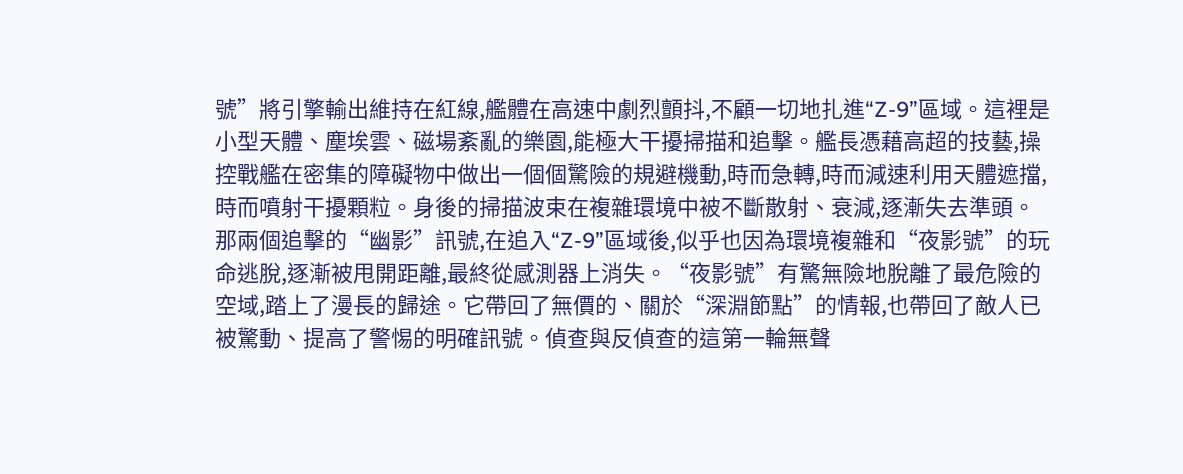號”將引擎輸出維持在紅線,艦體在高速中劇烈顫抖,不顧一切地扎進“Z-9”區域。這裡是小型天體、塵埃雲、磁場紊亂的樂園,能極大干擾掃描和追擊。艦長憑藉高超的技藝,操控戰艦在密集的障礙物中做出一個個驚險的規避機動,時而急轉,時而減速利用天體遮擋,時而噴射干擾顆粒。身後的掃描波束在複雜環境中被不斷散射、衰減,逐漸失去準頭。那兩個追擊的“幽影”訊號,在追入“Z-9”區域後,似乎也因為環境複雜和“夜影號”的玩命逃脫,逐漸被甩開距離,最終從感測器上消失。“夜影號”有驚無險地脫離了最危險的空域,踏上了漫長的歸途。它帶回了無價的、關於“深淵節點”的情報,也帶回了敵人已被驚動、提高了警惕的明確訊號。偵查與反偵查的這第一輪無聲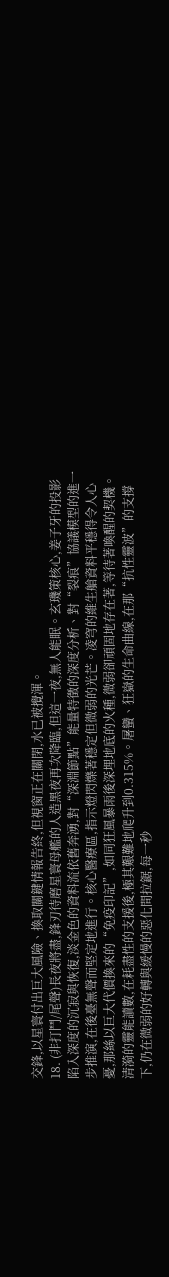交鋒,以星寰付出巨大風險、換取關鍵情報告終,但視窗正在關閉,水已被攪渾。
18. (非打鬥/尾聲)長夜將盡,鋒刃待磨星寰母艦的人造黑夜再次降臨,但這一夜,無人能眠。玄璣策核心,姜子牙的投影陷入深度的沉寂與恢復,淡金色的資料流依舊奔湧,對“深淵節點”能量特徵的深度分析、對“裂痕”協議模型的進一步推演,在後臺無聲而堅定地進行。核心醫療區,指示燈閃爍著穩定但微弱的光芒。凌穹的維生艙資料平穩得令人心憂,那絲以巨大代價換來的“免疫印記”,如同狂風暴雨後深埋地底的火種,微弱卻頑固地存在著,等待著喚醒的契機。清漪的靈能讀數,在耗盡性的支援後,極其艱難地爬升到0.315%。屠蠻、狂嶽的生命曲線,在那“抗性靈波”的支撐下,仍在微弱的好轉與緩慢的惡化間拉鋸,每一秒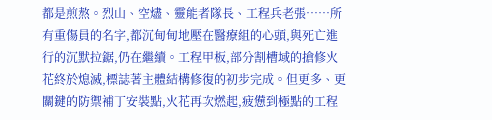都是煎熬。烈山、空燼、靈能者隊長、工程兵老張……所有重傷員的名字,都沉甸甸地壓在醫療組的心頭,與死亡進行的沉默拉鋸,仍在繼續。工程甲板,部分割槽域的搶修火花終於熄滅,標誌著主體結構修復的初步完成。但更多、更關鍵的防禦補丁安裝點,火花再次燃起,疲憊到極點的工程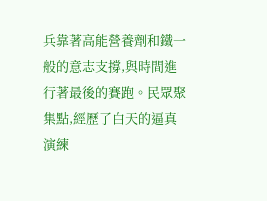兵靠著高能營養劑和鐵一般的意志支撐,與時間進行著最後的賽跑。民眾聚集點,經歷了白天的逼真演練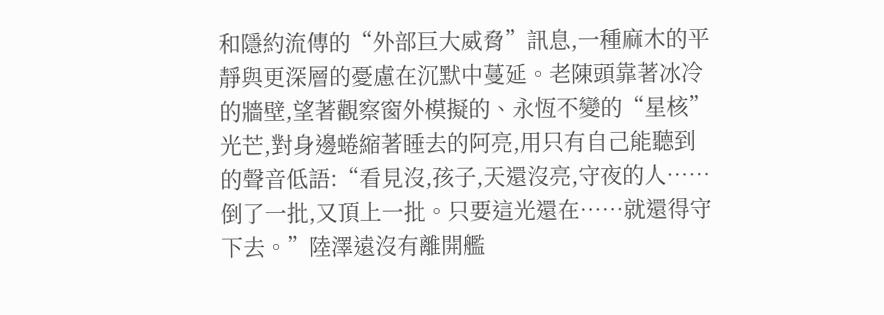和隱約流傳的“外部巨大威脅”訊息,一種麻木的平靜與更深層的憂慮在沉默中蔓延。老陳頭靠著冰冷的牆壁,望著觀察窗外模擬的、永恆不變的“星核”光芒,對身邊蜷縮著睡去的阿亮,用只有自己能聽到的聲音低語:“看見沒,孩子,天還沒亮,守夜的人……倒了一批,又頂上一批。只要這光還在……就還得守下去。”陸澤遠沒有離開艦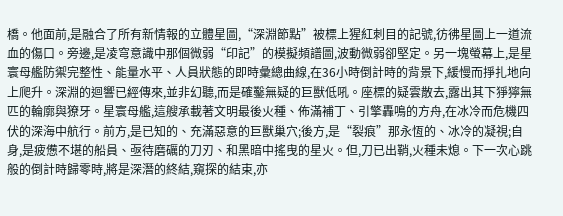橋。他面前,是融合了所有新情報的立體星圖,“深淵節點”被標上猩紅刺目的記號,彷彿星圖上一道流血的傷口。旁邊,是凌穹意識中那個微弱“印記”的模擬頻譜圖,波動微弱卻堅定。另一塊螢幕上,是星寰母艦防禦完整性、能量水平、人員狀態的即時彙總曲線,在36小時倒計時的背景下,緩慢而掙扎地向上爬升。深淵的迴響已經傳來,並非幻聽,而是確鑿無疑的巨獸低吼。座標的疑雲散去,露出其下猙獰無匹的輪廓與獠牙。星寰母艦,這艘承載著文明最後火種、佈滿補丁、引擎轟鳴的方舟,在冰冷而危機四伏的深海中航行。前方,是已知的、充滿惡意的巨獸巢穴;後方,是“裂痕”那永恆的、冰冷的凝視;自身,是疲憊不堪的船員、亟待磨礪的刀刃、和黑暗中搖曳的星火。但,刀已出鞘,火種未熄。下一次心跳般的倒計時歸零時,將是深潛的終結,窺探的結束,亦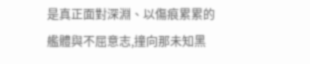是真正面對深淵、以傷痕累累的艦體與不屈意志,撞向那未知黑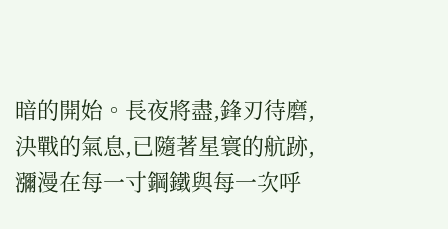暗的開始。長夜將盡,鋒刃待磨,決戰的氣息,已隨著星寰的航跡,瀰漫在每一寸鋼鐵與每一次呼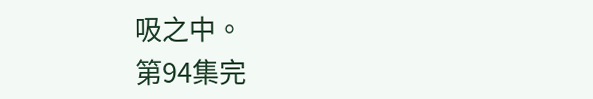吸之中。
第94集完